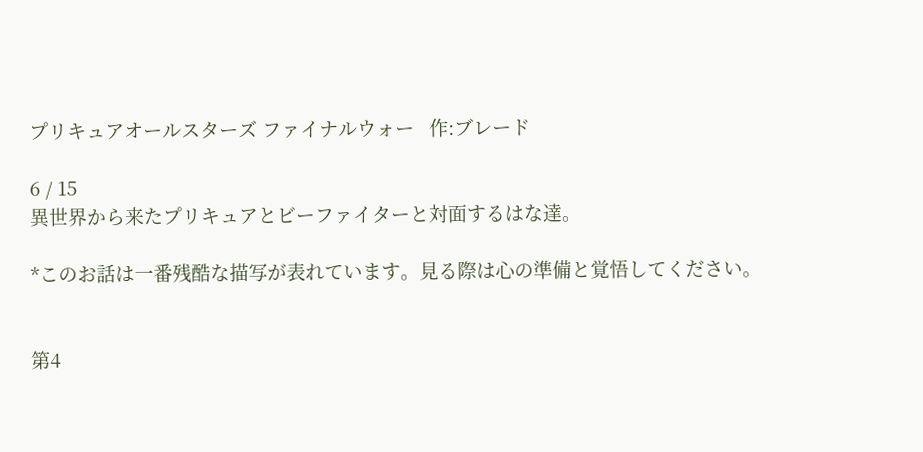プリキュアオールスターズ ファイナルウォー   作:ブレード

6 / 15
異世界から来たプリキュアとビーファイターと対面するはな達。

*このお話は一番残酷な描写が表れています。見る際は心の準備と覚悟してください。


第4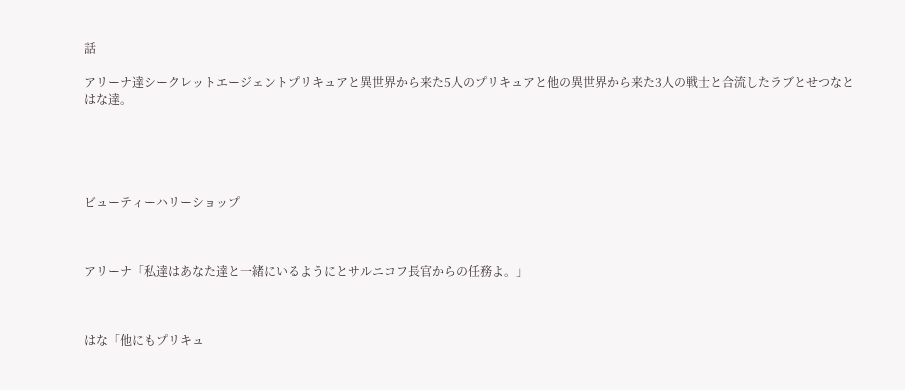話

アリーナ達シークレットエージェントプリキュアと異世界から来た5人のプリキュアと他の異世界から来た3人の戦士と合流したラブとせつなとはな達。





ビューティーハリーショップ



アリーナ「私達はあなた達と一緒にいるようにとサルニコフ長官からの任務よ。」



はな「他にもプリキュ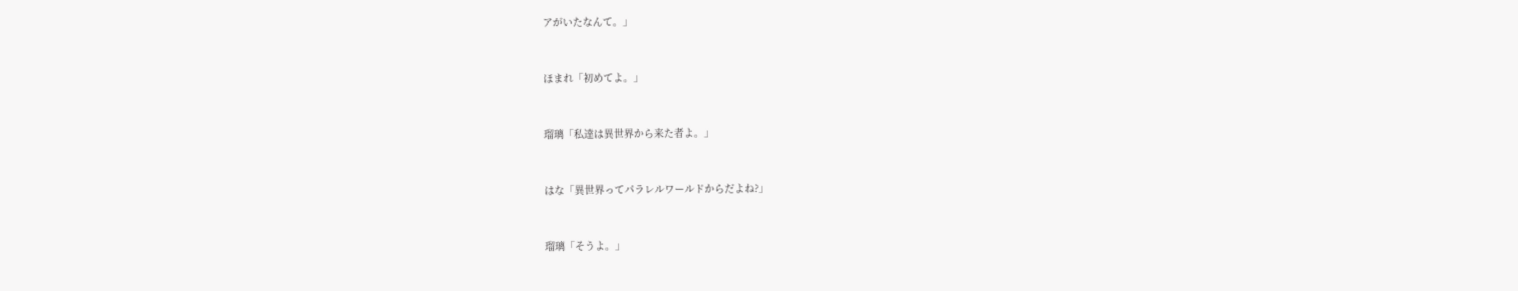アがいたなんて。」



ほまれ「初めてよ。」



瑠璃「私達は異世界から来た者よ。」



はな「異世界ってパラレルワールドからだよね?」



瑠璃「そうよ。」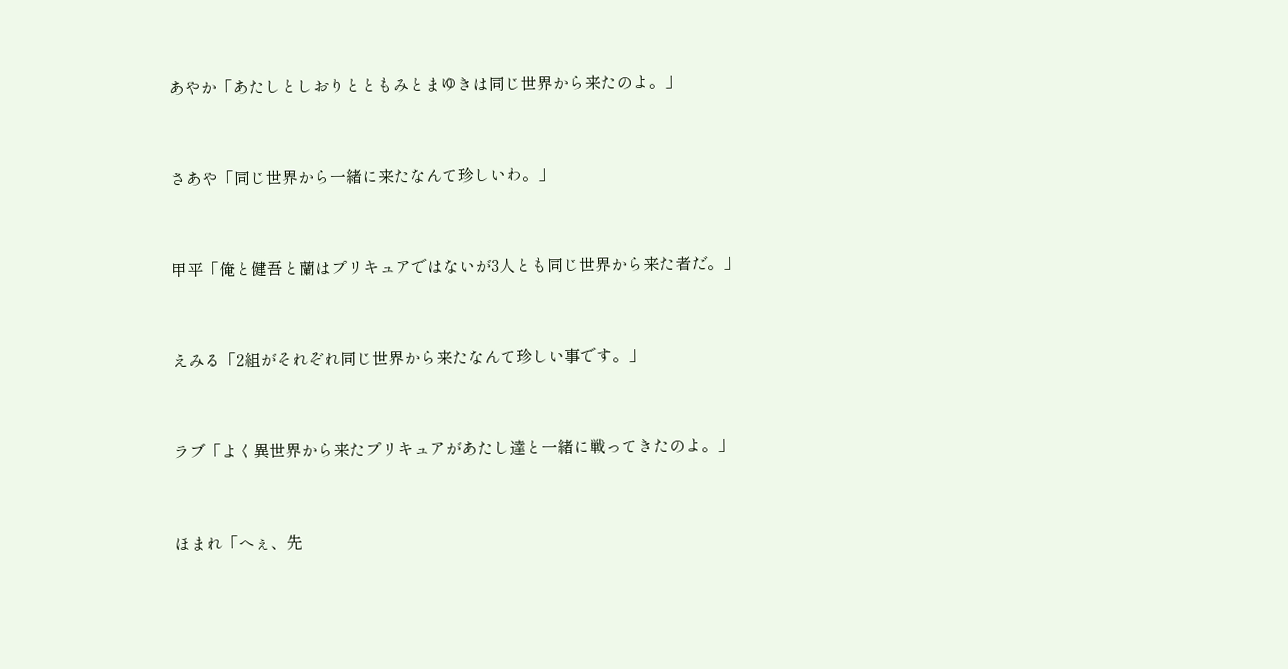あやか「あたしとしおりとともみとまゆきは同じ世界から来たのよ。」



さあや「同じ世界から一緒に来たなんて珍しいわ。」



甲平「俺と健吾と蘭はプリキュアではないが3人とも同じ世界から来た者だ。」



えみる「2組がそれぞれ同じ世界から来たなんて珍しい事です。」



ラブ「よく異世界から来たプリキュアがあたし達と一緒に戦ってきたのよ。」



ほまれ「へぇ、先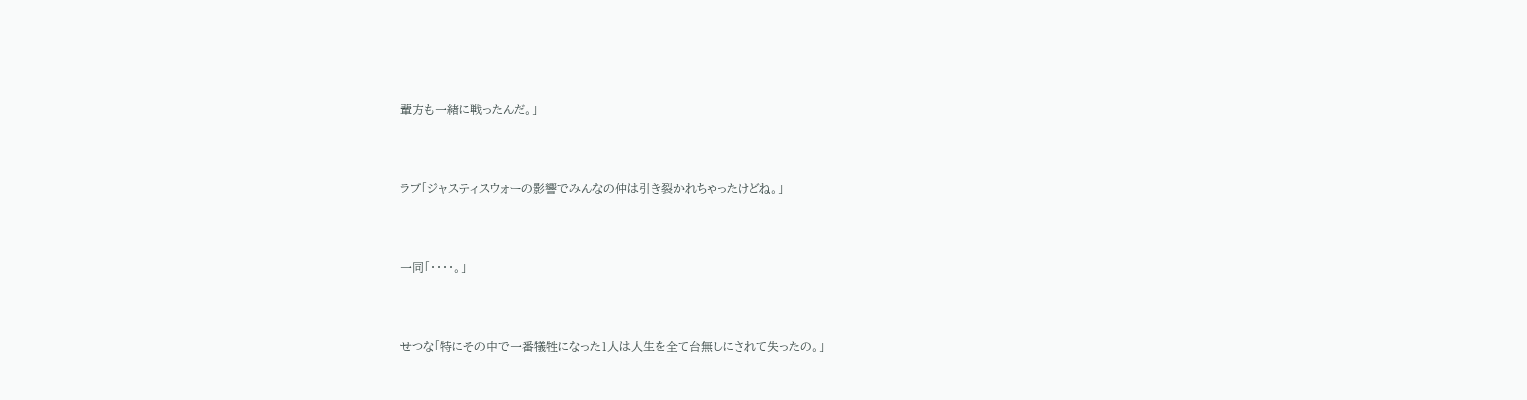輩方も一緒に戦ったんだ。」



ラブ「ジャスティスウォーの影響でみんなの仲は引き裂かれちゃったけどね。」



一同「・・・・。」



せつな「特にその中で一番犠牲になった1人は人生を全て台無しにされて失ったの。」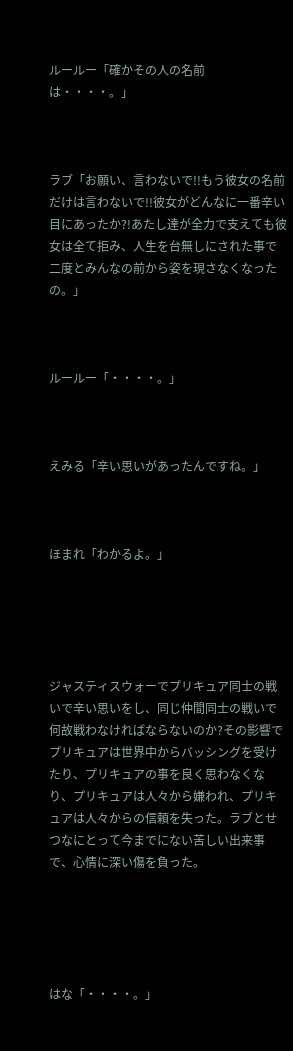ルールー「確かその人の名前は・・・・。」



ラブ「お願い、言わないで!!もう彼女の名前だけは言わないで!!彼女がどんなに一番辛い目にあったか?!あたし達が全力で支えても彼女は全て拒み、人生を台無しにされた事で二度とみんなの前から姿を現さなくなったの。」



ルールー「・・・・。」



えみる「辛い思いがあったんですね。」



ほまれ「わかるよ。」





ジャスティスウォーでプリキュア同士の戦いで辛い思いをし、同じ仲間同士の戦いで何故戦わなければならないのか?その影響でプリキュアは世界中からバッシングを受けたり、プリキュアの事を良く思わなくなり、プリキュアは人々から嫌われ、プリキュアは人々からの信頼を失った。ラブとせつなにとって今までにない苦しい出来事で、心情に深い傷を負った。





はな「・・・・。」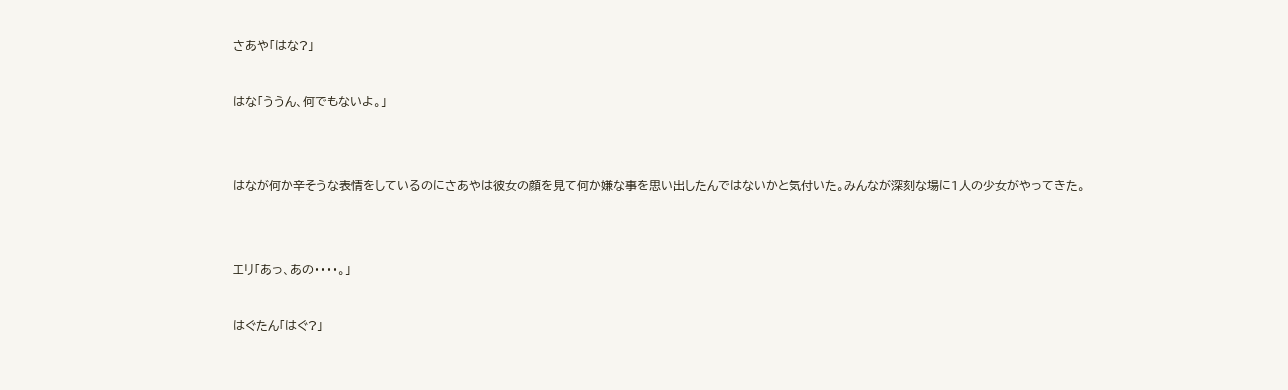さあや「はな?」



はな「ううん、何でもないよ。」





はなが何か辛そうな表情をしているのにさあやは彼女の顔を見て何か嫌な事を思い出したんではないかと気付いた。みんなが深刻な場に1人の少女がやってきた。





エリ「あっ、あの・・・・。」



はぐたん「はぐ?」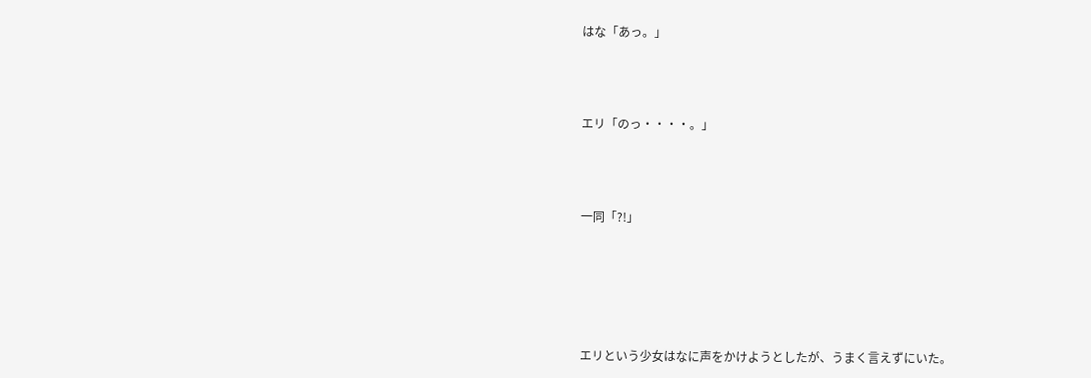はな「あっ。」



エリ「のっ・・・・。」



一同「?!」





エリという少女はなに声をかけようとしたが、うまく言えずにいた。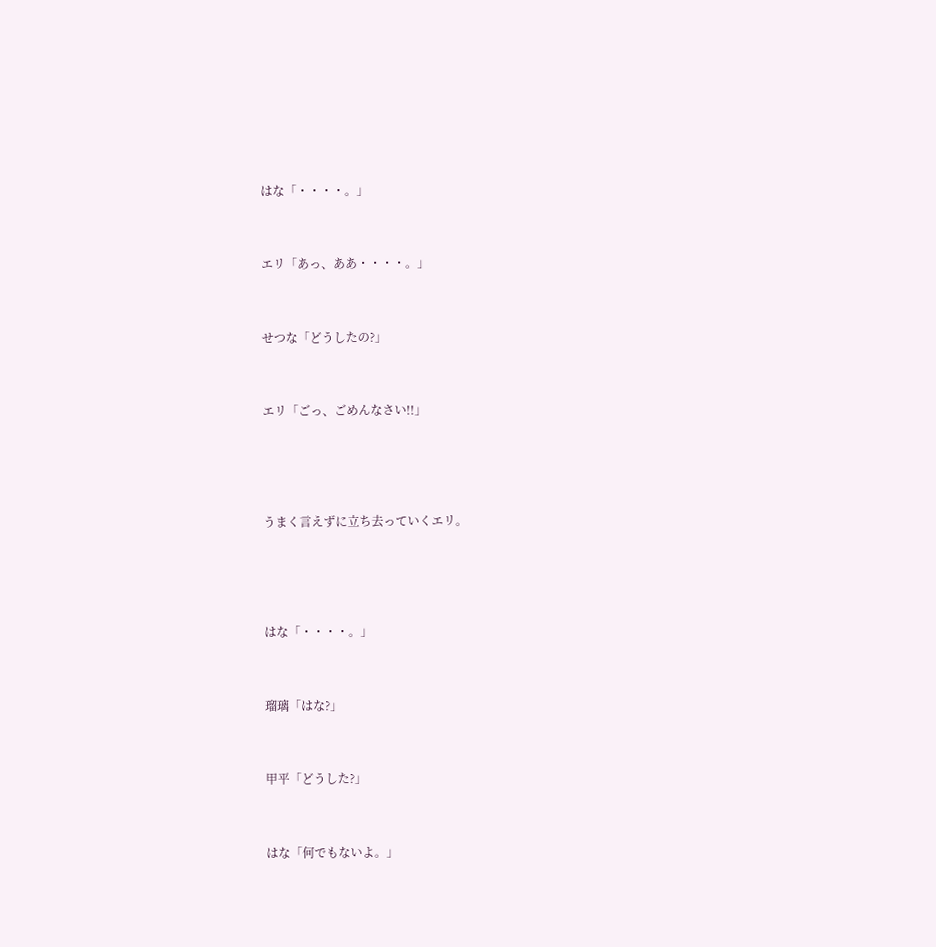はな「・・・・。」



エリ「あっ、ああ・・・・。」



せつな「どうしたの?」



エリ「ごっ、ごめんなさい!!」





うまく言えずに立ち去っていくエリ。





はな「・・・・。」



瑠璃「はな?」



甲平「どうした?」



はな「何でもないよ。」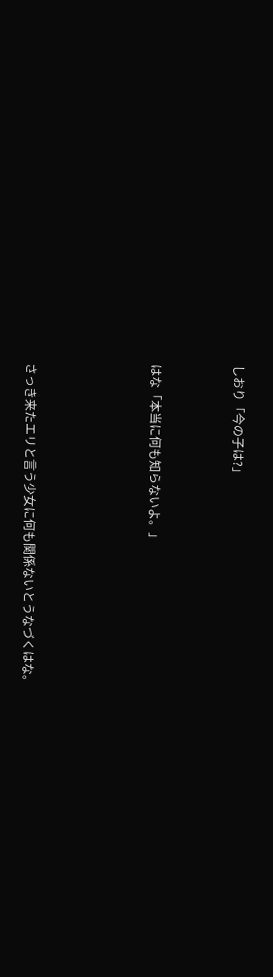しおり「今の子は?」



はな「本当に何も知らないよ。」





さっき来たエリと言う少女に何も関係ないとうなづくはな。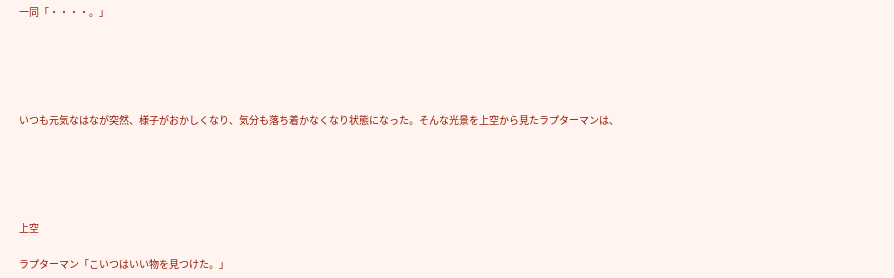一同「・・・・。」





いつも元気なはなが突然、様子がおかしくなり、気分も落ち着かなくなり状態になった。そんな光景を上空から見たラプターマンは、





上空

ラプターマン「こいつはいい物を見つけた。」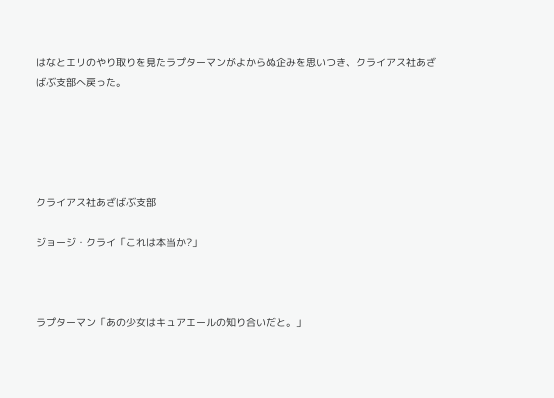はなとエリのやり取りを見たラプターマンがよからぬ企みを思いつき、クライアス社あざばぶ支部へ戻った。





クライアス社あざばぶ支部

ジョージ・クライ「これは本当か?」



ラプターマン「あの少女はキュアエールの知り合いだと。」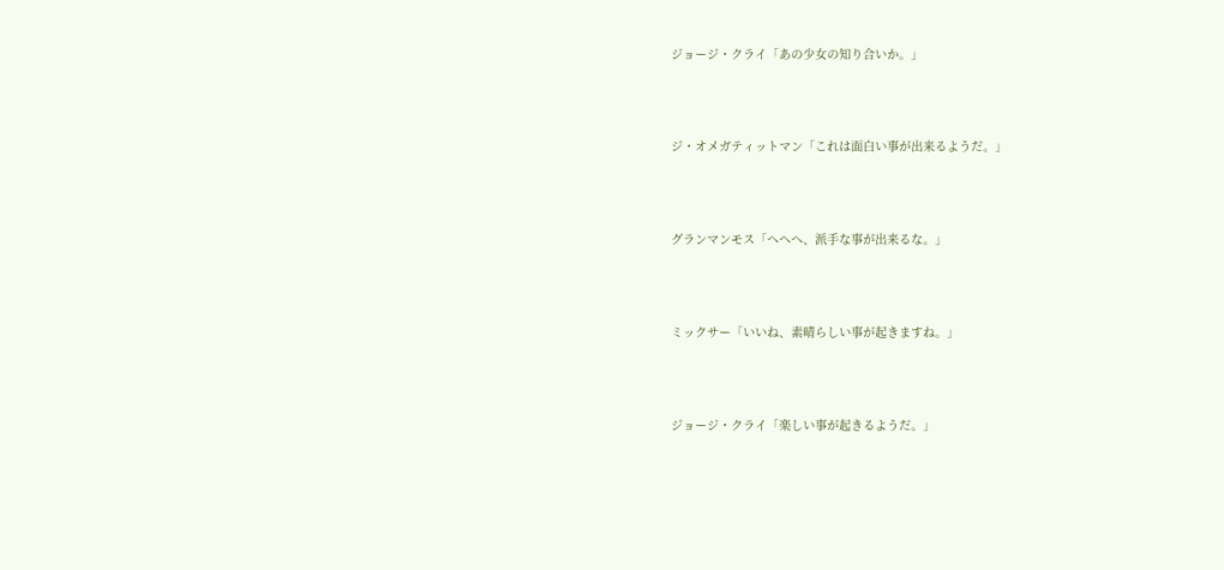ジョージ・クライ「あの少女の知り合いか。」



ジ・オメガティットマン「これは面白い事が出来るようだ。」



グランマンモス「へへへ、派手な事が出来るな。」



ミックサー「いいね、素晴らしい事が起きますね。」



ジョージ・クライ「楽しい事が起きるようだ。」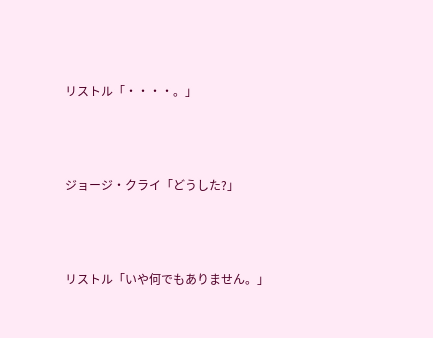リストル「・・・・。」



ジョージ・クライ「どうした?」



リストル「いや何でもありません。」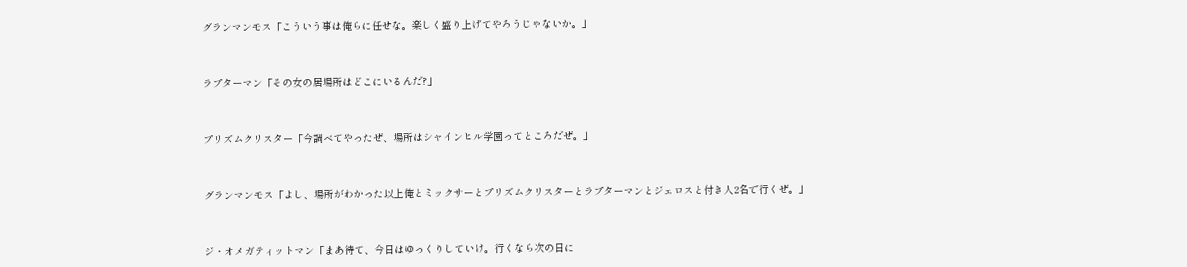グランマンモス「こういう事は俺らに任せな。楽しく盛り上げてやろうじゃないか。」



ラプターマン「その女の居場所はどこにいるんだ?」



プリズムクリスター「今調べてやったぜ、場所はシャインヒル学園ってところだぜ。」



グランマンモス「よし、場所がわかった以上俺とミックサーとプリズムクリスターとラプターマンとジェロスと付き人2名で行くぜ。」



ジ・オメガティットマン「まあ待て、今日はゆっくりしていけ。行くなら次の日に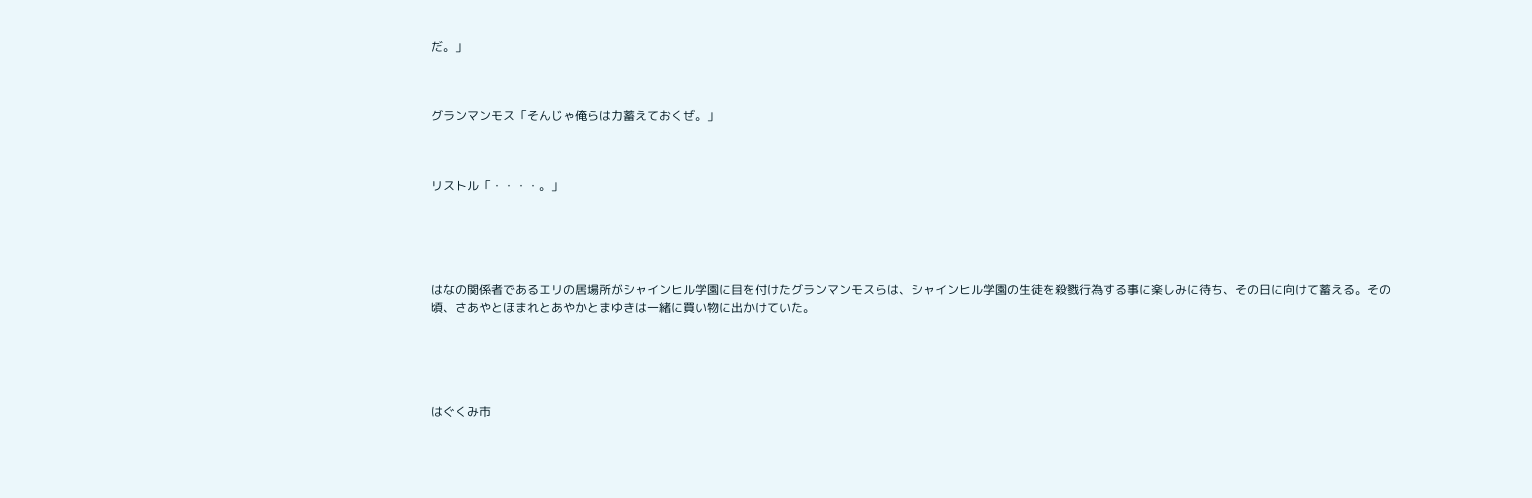だ。」



グランマンモス「そんじゃ俺らは力蓄えておくぜ。」



リストル「・・・・。」





はなの関係者であるエリの居場所がシャインヒル学園に目を付けたグランマンモスらは、シャインヒル学園の生徒を殺戮行為する事に楽しみに待ち、その日に向けて蓄える。その頃、さあやとほまれとあやかとまゆきは一緒に買い物に出かけていた。





はぐくみ市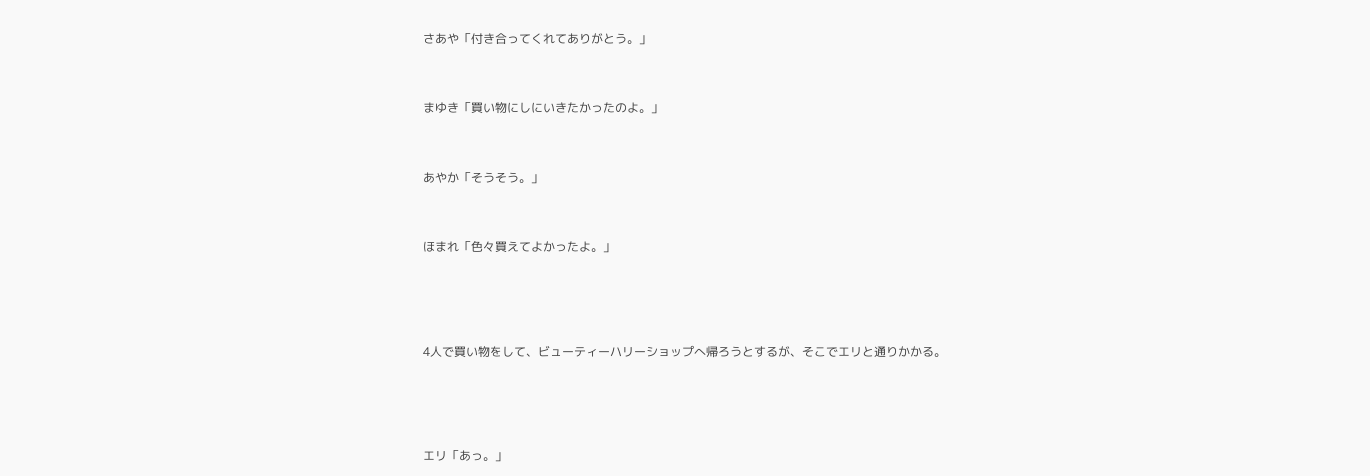さあや「付き合ってくれてありがとう。」



まゆき「買い物にしにいきたかったのよ。」



あやか「そうそう。」



ほまれ「色々買えてよかったよ。」





4人で買い物をして、ビューティーハリーショップへ帰ろうとするが、そこでエリと通りかかる。





エリ「あっ。」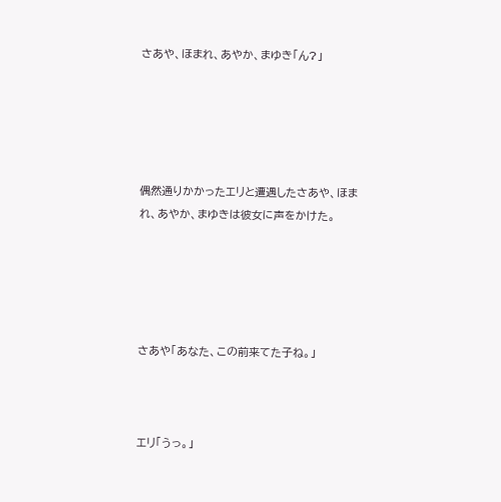さあや、ほまれ、あやか、まゆき「ん?」





偶然通りかかったエリと遭遇したさあや、ほまれ、あやか、まゆきは彼女に声をかけた。





さあや「あなた、この前来てた子ね。」



エリ「うっ。」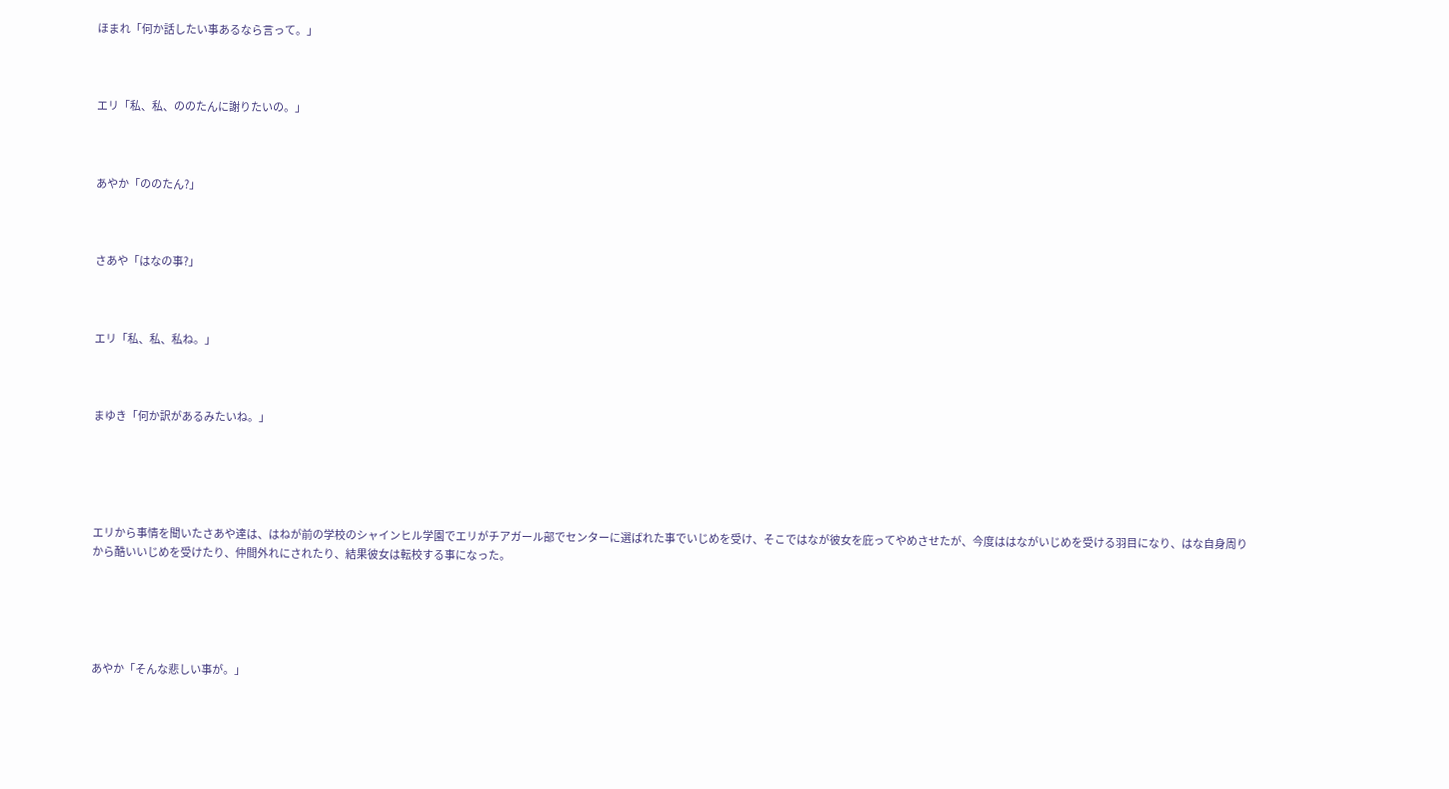ほまれ「何か話したい事あるなら言って。」



エリ「私、私、ののたんに謝りたいの。」



あやか「ののたん?」



さあや「はなの事?」



エリ「私、私、私ね。」



まゆき「何か訳があるみたいね。」





エリから事情を聞いたさあや達は、はねが前の学校のシャインヒル学園でエリがチアガール部でセンターに選ばれた事でいじめを受け、そこではなが彼女を庇ってやめさせたが、今度ははながいじめを受ける羽目になり、はな自身周りから酷いいじめを受けたり、仲間外れにされたり、結果彼女は転校する事になった。





あやか「そんな悲しい事が。」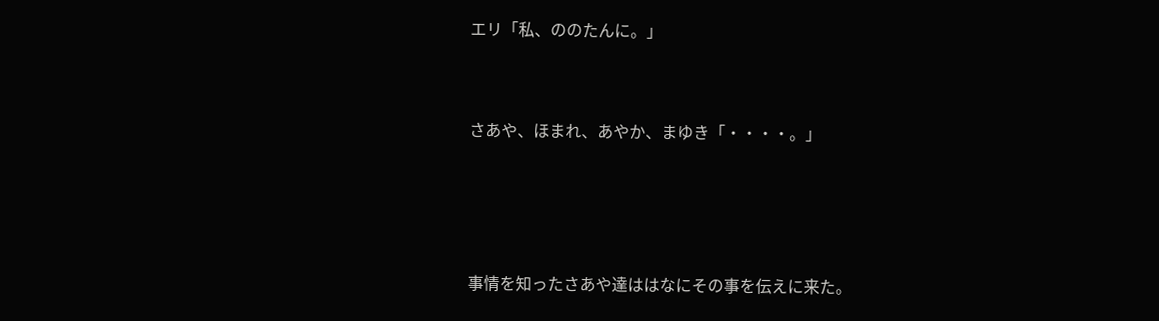エリ「私、ののたんに。」



さあや、ほまれ、あやか、まゆき「・・・・。」





事情を知ったさあや達ははなにその事を伝えに来た。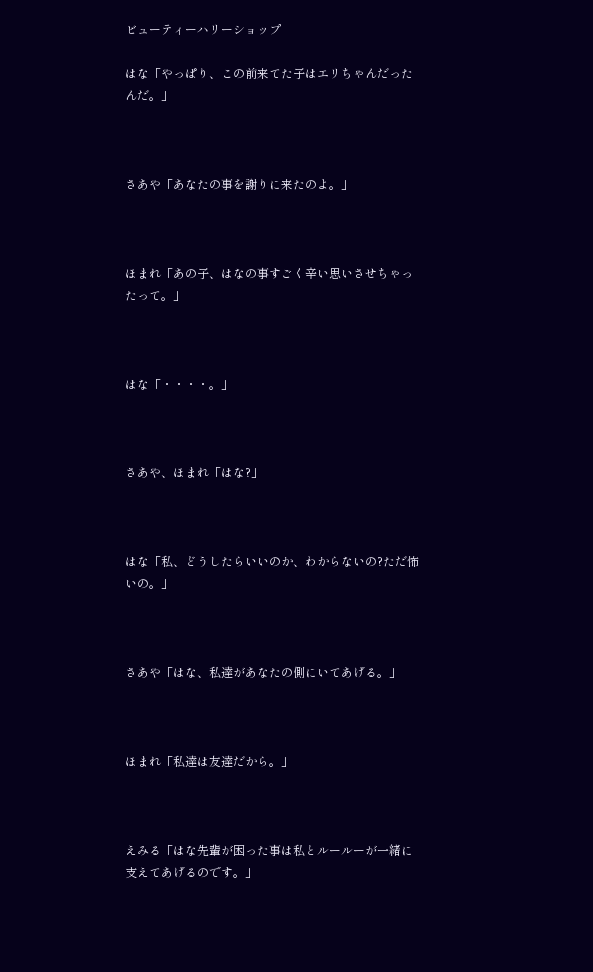ビューティーハリーショップ

はな「やっぱり、この前来てた子はエリちゃんだったんだ。」



さあや「あなたの事を謝りに来たのよ。」



ほまれ「あの子、はなの事すごく辛い思いさせちゃったって。」



はな「・・・・。」



さあや、ほまれ「はな?」



はな「私、どうしたらいいのか、わからないの?ただ怖いの。」



さあや「はな、私達があなたの側にいてあげる。」



ほまれ「私達は友達だから。」



えみる「はな先輩が困った事は私とルールーが一緒に支えてあげるのです。」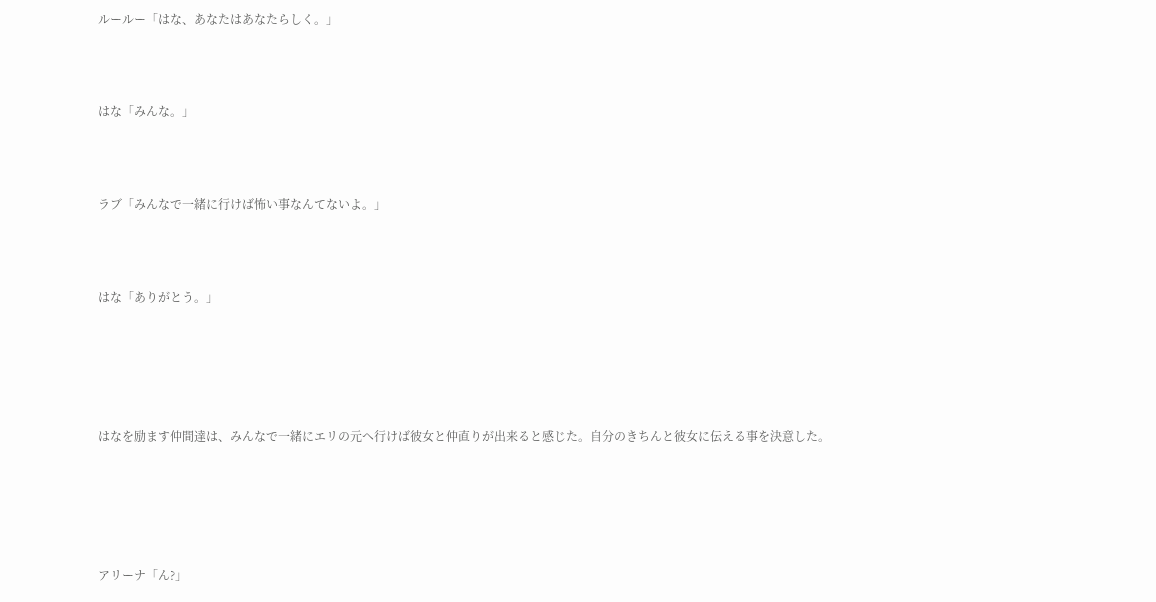ルールー「はな、あなたはあなたらしく。」



はな「みんな。」



ラブ「みんなで一緒に行けば怖い事なんてないよ。」



はな「ありがとう。」





はなを励ます仲間達は、みんなで一緒にエリの元へ行けば彼女と仲直りが出来ると感じた。自分のきちんと彼女に伝える事を決意した。





アリーナ「ん?」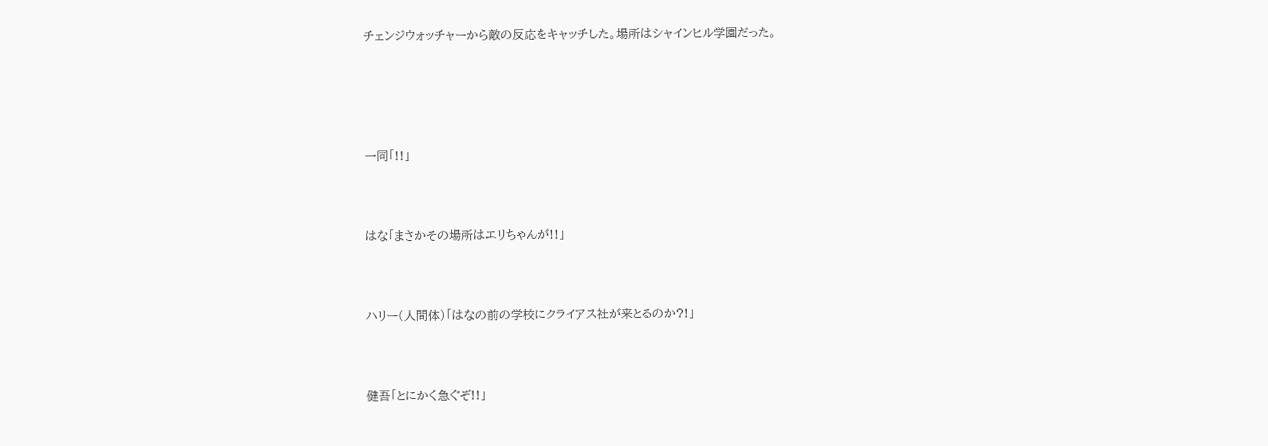チェンジウォッチャーから敵の反応をキャッチした。場所はシャインヒル学園だった。





一同「!!」



はな「まさかその場所はエリちゃんが!!」



ハリー(人間体)「はなの前の学校にクライアス社が来とるのか?!」



健吾「とにかく急ぐぞ!!」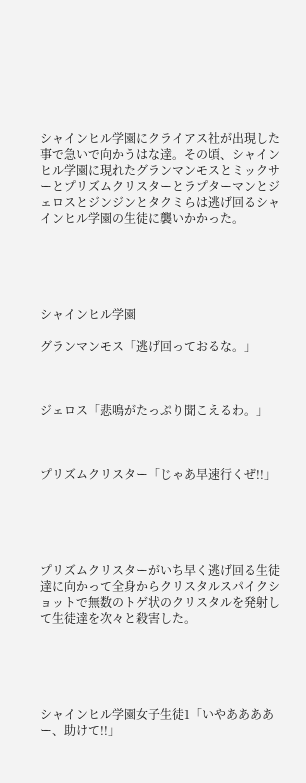シャインヒル学園にクライアス社が出現した事で急いで向かうはな達。その頃、シャインヒル学園に現れたグランマンモスとミックサーとプリズムクリスターとラプターマンとジェロスとジンジンとタクミらは逃げ回るシャインヒル学園の生徒に襲いかかった。





シャインヒル学園

グランマンモス「逃げ回っておるな。」



ジェロス「悲鳴がたっぷり聞こえるわ。」



プリズムクリスター「じゃあ早速行くぜ!!」





プリズムクリスターがいち早く逃げ回る生徒達に向かって全身からクリスタルスパイクショットで無数のトゲ状のクリスタルを発射して生徒達を次々と殺害した。





シャインヒル学園女子生徒1「いやああああー、助けて!!」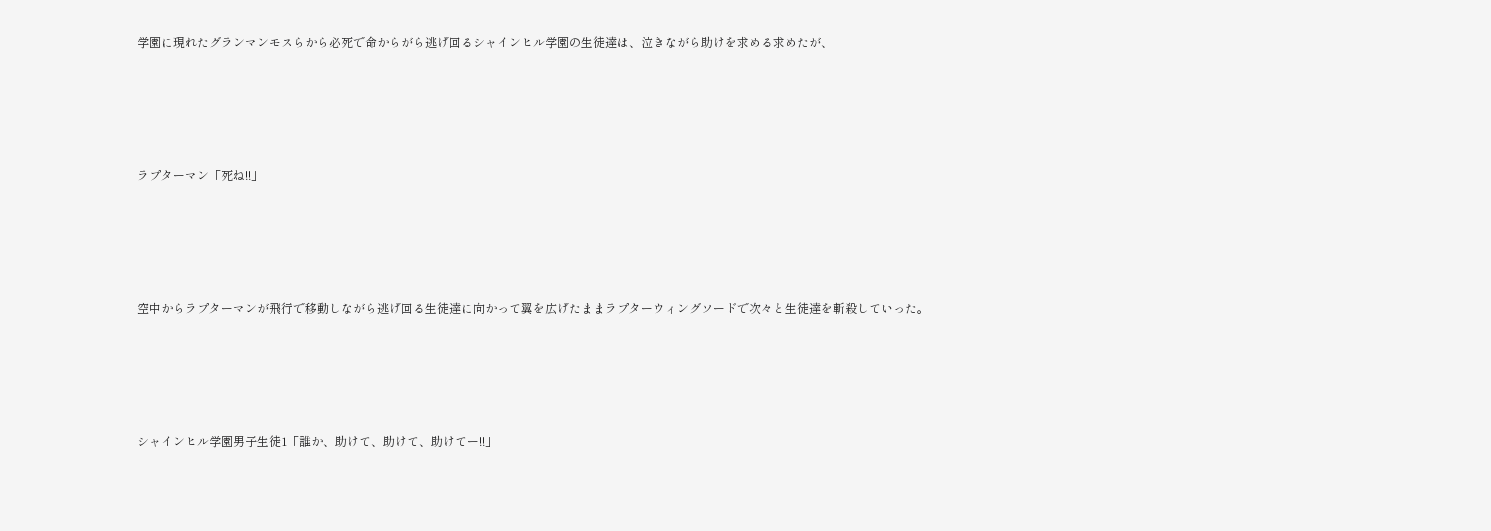学園に現れたグランマンモスらから必死で命からがら逃げ回るシャインヒル学園の生徒達は、泣きながら助けを求める求めたが、





ラプターマン「死ね!!」





空中からラプターマンが飛行で移動しながら逃げ回る生徒達に向かって翼を広げたままラプターウィングソードで次々と生徒達を斬殺していった。





シャインヒル学園男子生徒1「誰か、助けて、助けて、助けてー!!」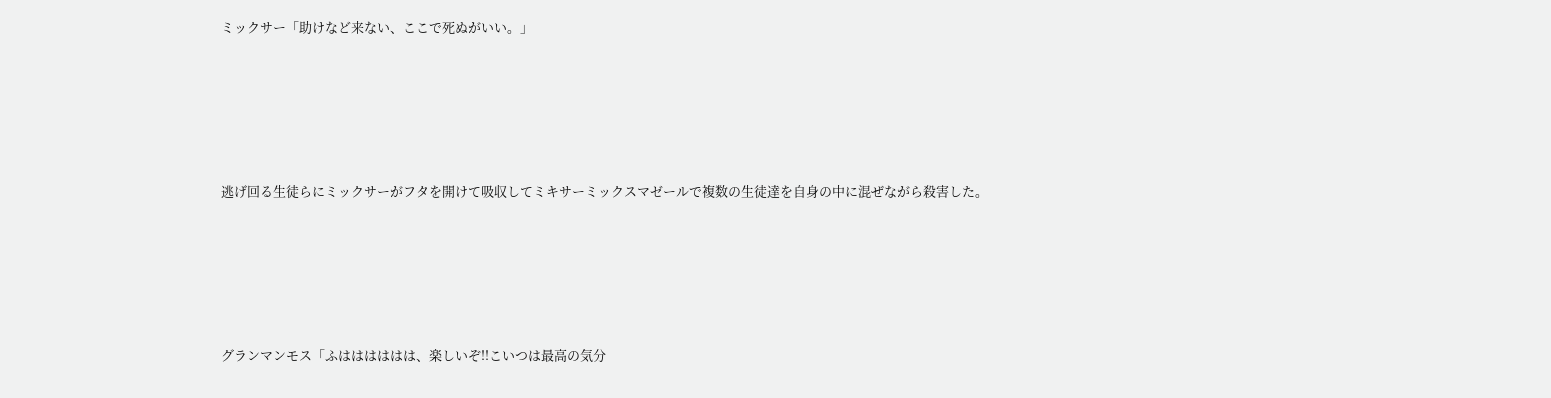ミックサー「助けなど来ない、ここで死ぬがいい。」





逃げ回る生徒らにミックサーがフタを開けて吸収してミキサーミックスマゼールで複数の生徒達を自身の中に混ぜながら殺害した。





グランマンモス「ふはははははは、楽しいぞ!!こいつは最高の気分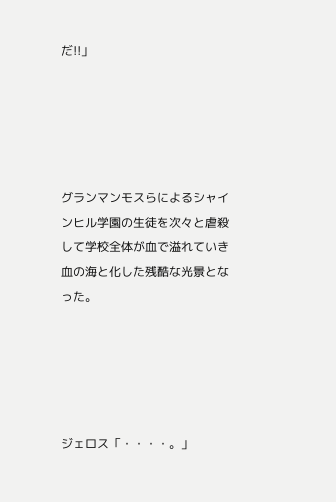だ!!」





グランマンモスらによるシャインヒル学園の生徒を次々と虐殺して学校全体が血で溢れていき血の海と化した残酷な光景となった。





ジェロス「・・・・。」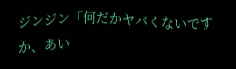ジンジン「何だかヤバくないですか、あい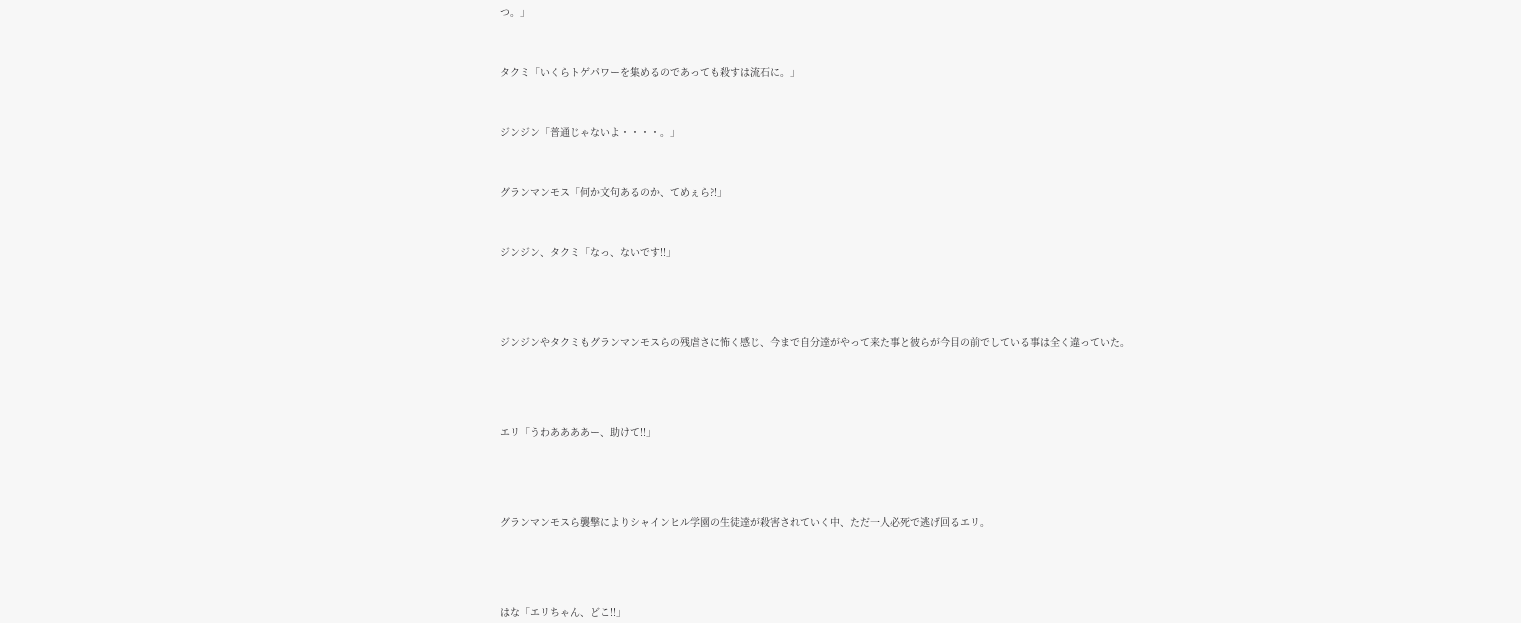つ。」



タクミ「いくらトゲパワーを集めるのであっても殺すは流石に。」



ジンジン「普通じゃないよ・・・・。」



グランマンモス「何か文句あるのか、てめぇら?!」



ジンジン、タクミ「なっ、ないです!!」





ジンジンやタクミもグランマンモスらの残虐さに怖く感じ、今まで自分達がやって来た事と彼らが今目の前でしている事は全く違っていた。





エリ「うわああああー、助けて!!」





グランマンモスら襲撃によりシャインヒル学園の生徒達が殺害されていく中、ただ一人必死で逃げ回るエリ。





はな「エリちゃん、どこ!!」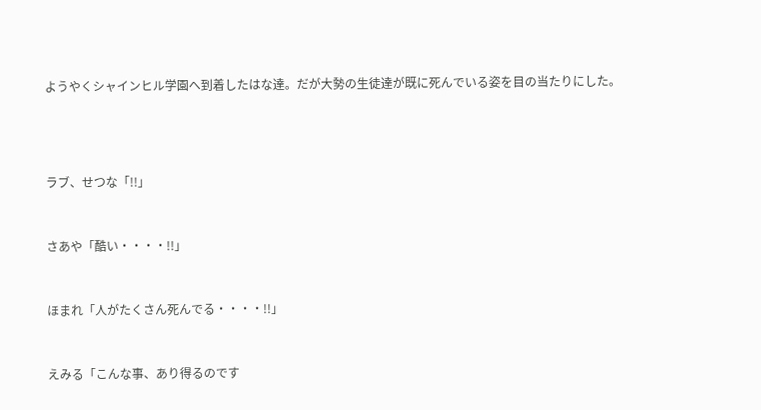ようやくシャインヒル学園へ到着したはな達。だが大勢の生徒達が既に死んでいる姿を目の当たりにした。





ラブ、せつな「!!」



さあや「酷い・・・・!!」



ほまれ「人がたくさん死んでる・・・・!!」



えみる「こんな事、あり得るのです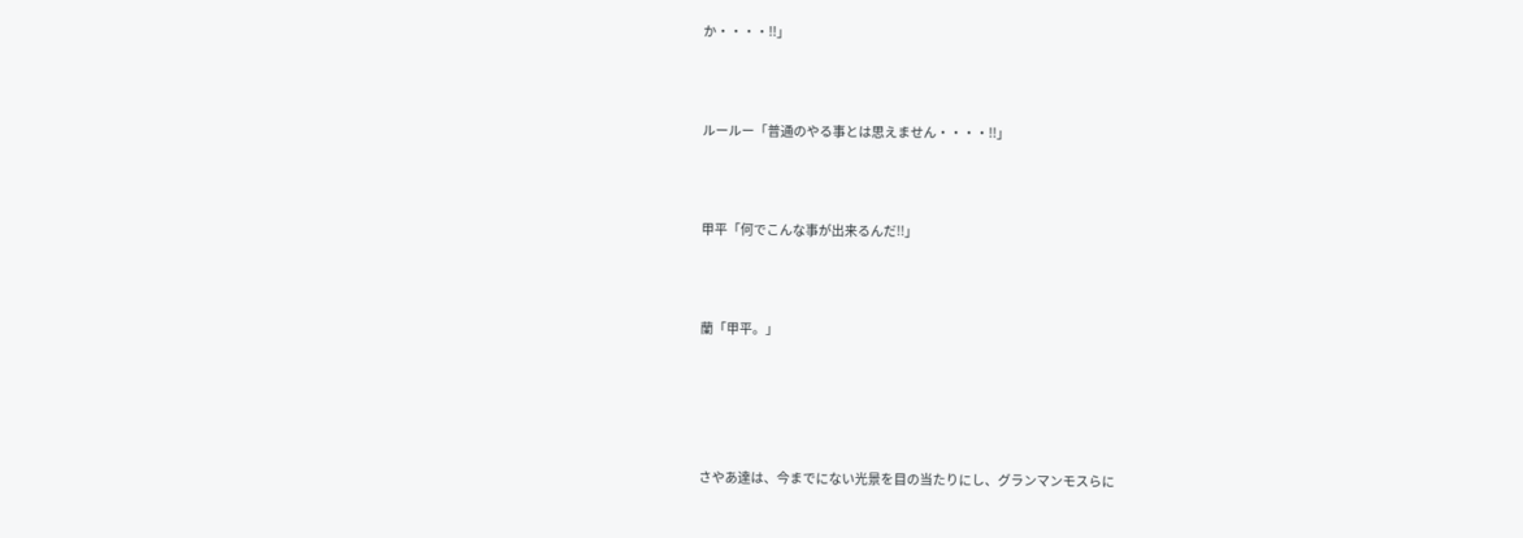か・・・・!!」



ルールー「普通のやる事とは思えません・・・・!!」



甲平「何でこんな事が出来るんだ!!」



蘭「甲平。」





さやあ達は、今までにない光景を目の当たりにし、グランマンモスらに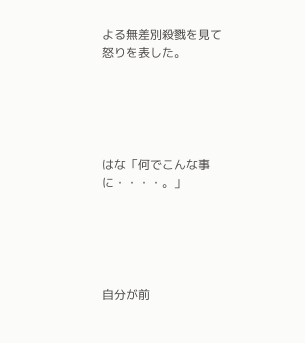よる無差別殺戮を見て怒りを表した。





はな「何でこんな事に・・・・。」





自分が前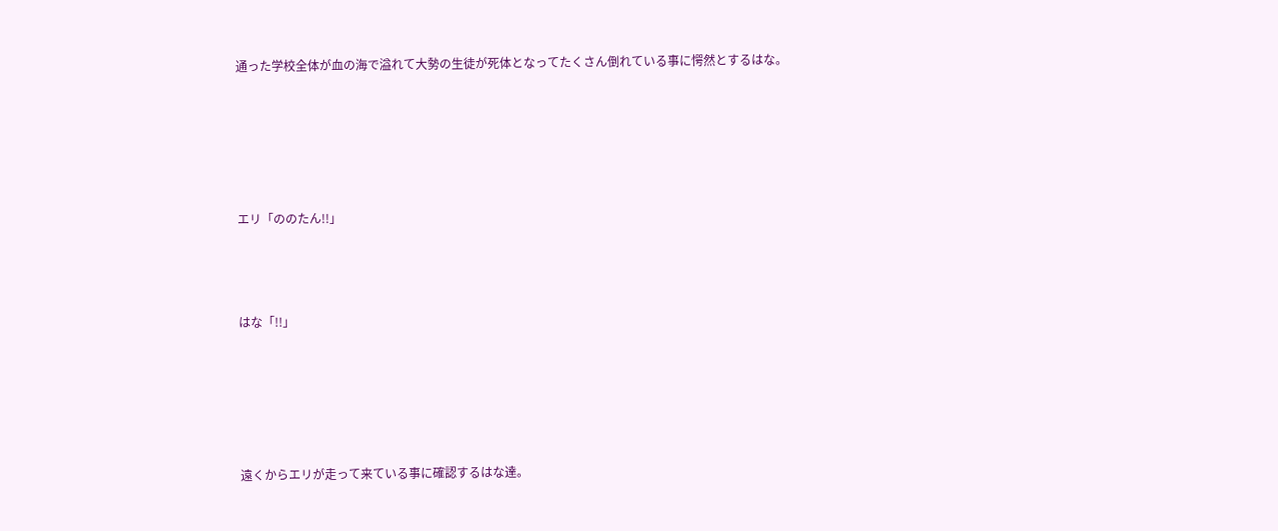通った学校全体が血の海で溢れて大勢の生徒が死体となってたくさん倒れている事に愕然とするはな。





エリ「ののたん!!」



はな「!!」





遠くからエリが走って来ている事に確認するはな達。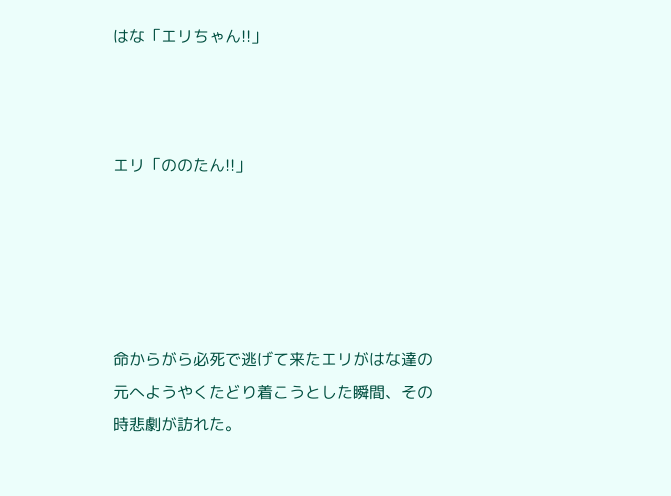はな「エリちゃん!!」



エリ「ののたん!!」





命からがら必死で逃げて来たエリがはな達の元へようやくたどり着こうとした瞬間、その時悲劇が訪れた。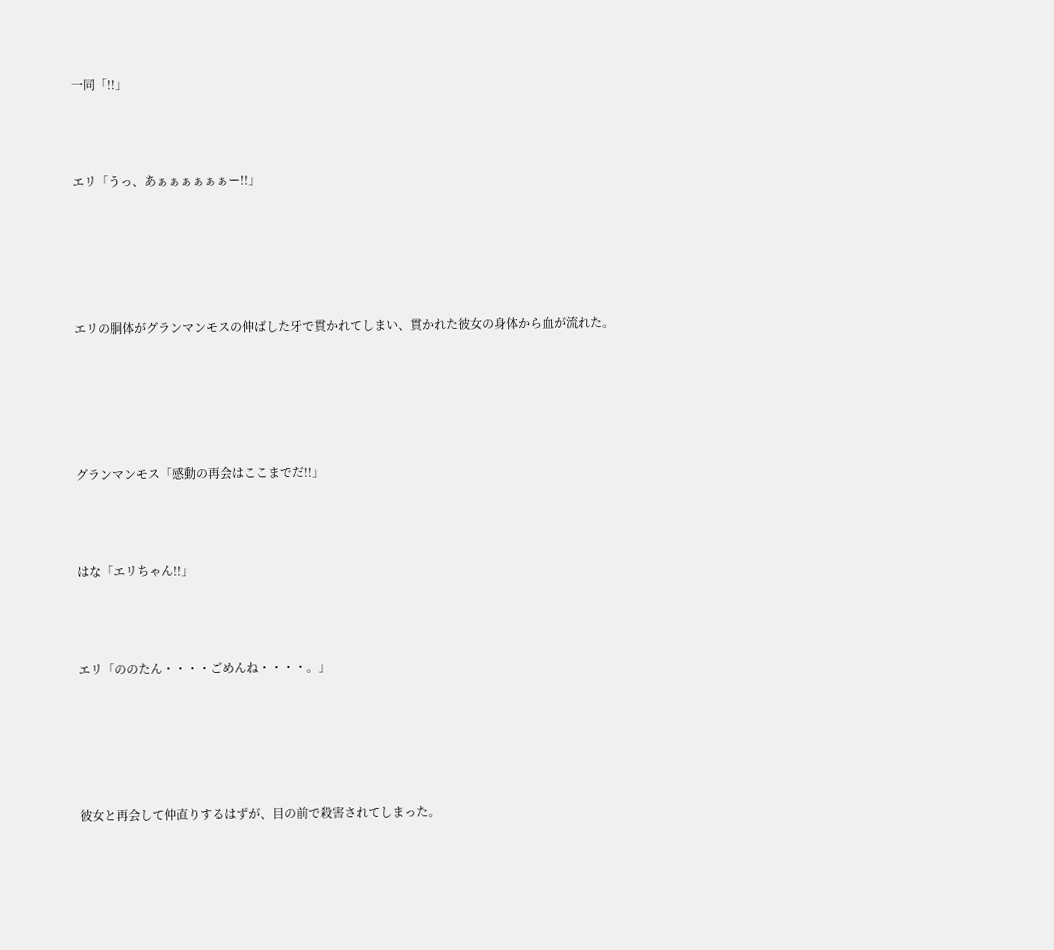一同「!!」



エリ「うっ、あぁぁぁぁぁぁー!!」





エリの胴体がグランマンモスの伸ばした牙で貫かれてしまい、貫かれた彼女の身体から血が流れた。





グランマンモス「感動の再会はここまでだ!!」



はな「エリちゃん!!」



エリ「ののたん・・・・ごめんね・・・・。」





彼女と再会して仲直りするはずが、目の前で殺害されてしまった。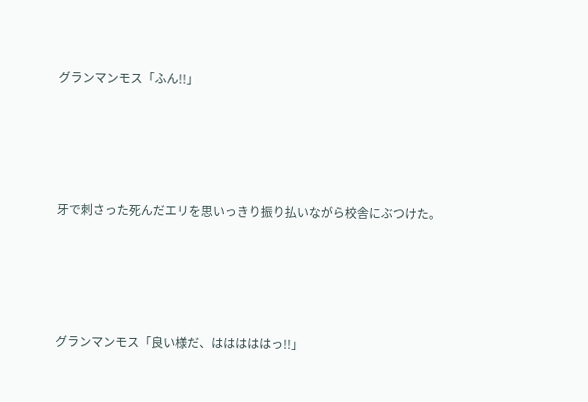グランマンモス「ふん!!」





牙で刺さった死んだエリを思いっきり振り払いながら校舎にぶつけた。





グランマンモス「良い様だ、はははははっ!!」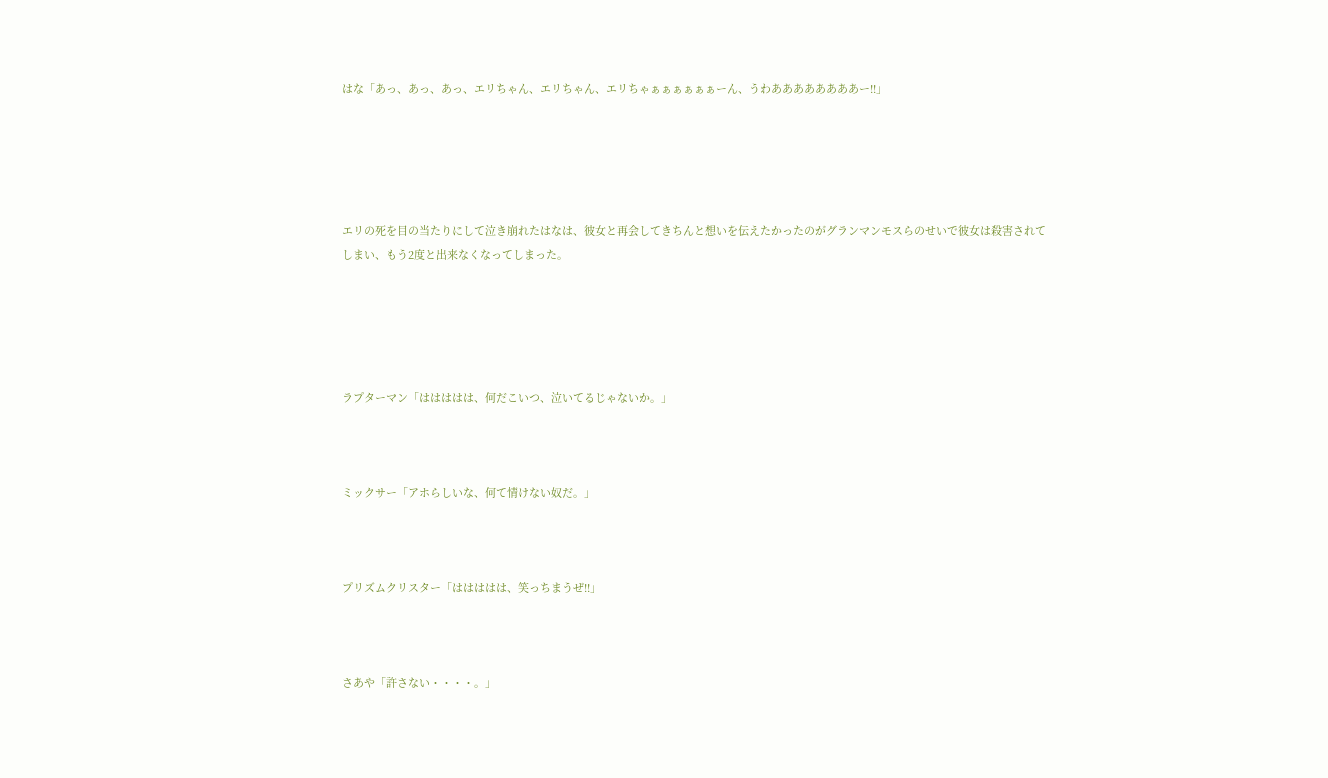はな「あっ、あっ、あっ、エリちゃん、エリちゃん、エリちゃぁぁぁぁぁぁーん、うわああああああああー!!」





エリの死を目の当たりにして泣き崩れたはなは、彼女と再会してきちんと想いを伝えたかったのがグランマンモスらのせいで彼女は殺害されてしまい、もう2度と出来なくなってしまった。





ラプターマン「ははははは、何だこいつ、泣いてるじゃないか。」



ミックサー「アホらしいな、何て情けない奴だ。」



プリズムクリスター「ははははは、笑っちまうぜ!!」



さあや「許さない・・・・。」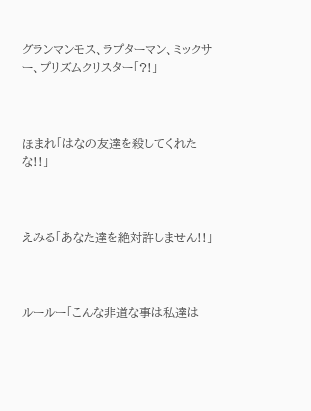グランマンモス、ラプターマン、ミックサー、プリズムクリスター「?!」



ほまれ「はなの友達を殺してくれたな!!」



えみる「あなた達を絶対許しません!!」



ルールー「こんな非道な事は私達は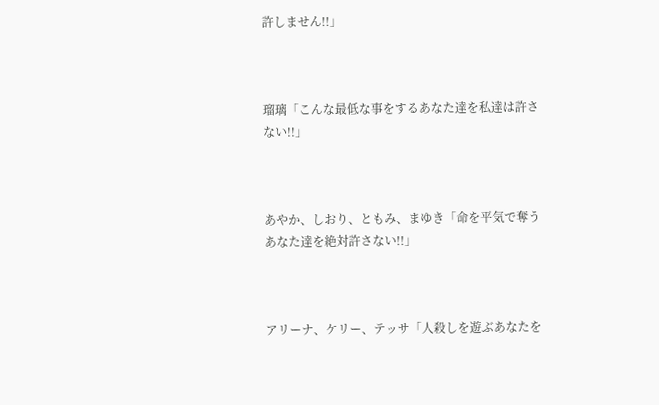許しません!!」



瑠璃「こんな最低な事をするあなた達を私達は許さない!!」



あやか、しおり、ともみ、まゆき「命を平気で奪うあなた達を絶対許さない!!」



アリーナ、ケリー、テッサ「人殺しを遊ぶあなたを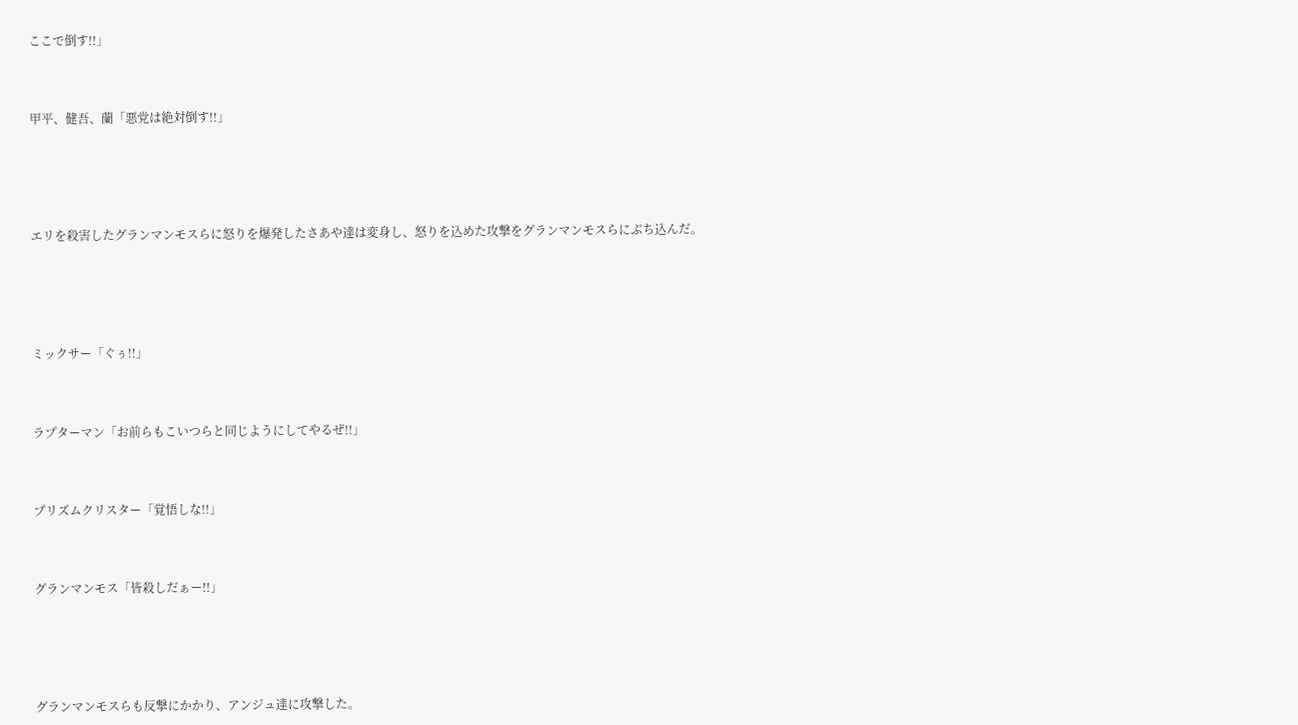ここで倒す!!」



甲平、健吾、蘭「悪党は絶対倒す!!」





エリを殺害したグランマンモスらに怒りを爆発したさあや達は変身し、怒りを込めた攻撃をグランマンモスらにぶち込んだ。





ミックサー「ぐぅ!!」



ラプターマン「お前らもこいつらと同じようにしてやるぜ!!」



プリズムクリスター「覚悟しな!!」



グランマンモス「皆殺しだぁー!!」





グランマンモスらも反撃にかかり、アンジュ達に攻撃した。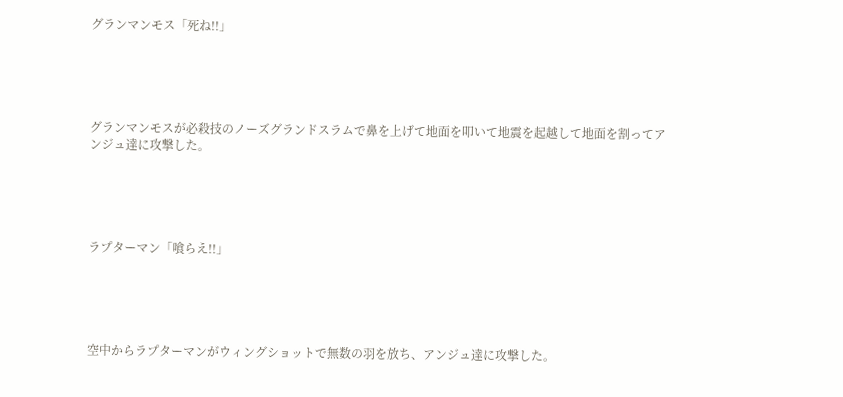グランマンモス「死ね!!」





グランマンモスが必殺技のノーズグランドスラムで鼻を上げて地面を叩いて地震を起越して地面を割ってアンジュ達に攻撃した。





ラプターマン「喰らえ!!」





空中からラプターマンがウィングショットで無数の羽を放ち、アンジュ達に攻撃した。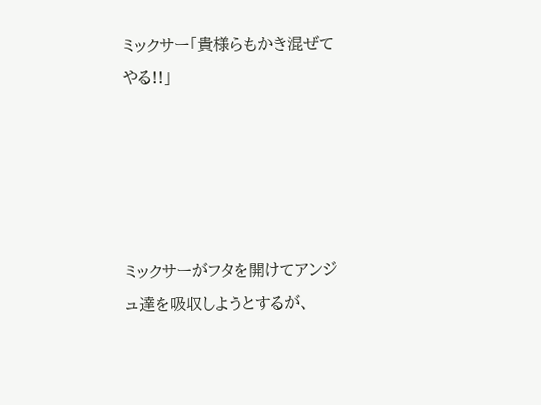ミックサー「貴様らもかき混ぜてやる!!」





ミックサーがフタを開けてアンジュ達を吸収しようとするが、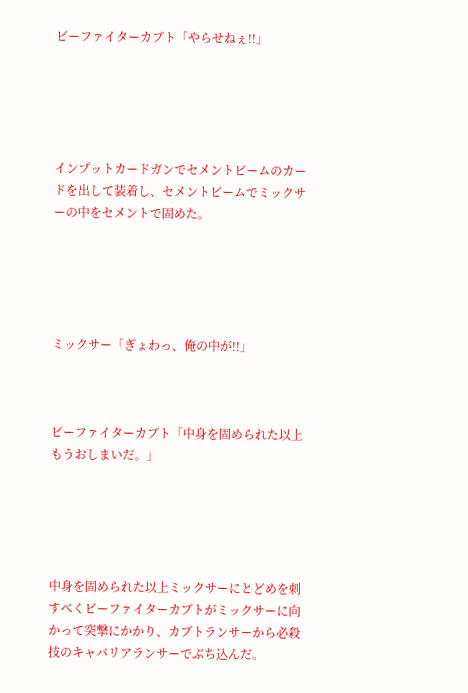ビーファイターカブト「やらせねぇ!!」





インプットカードガンでセメントビームのカードを出して装着し、セメントビームでミックサーの中をセメントで固めた。





ミックサー「ぎょわっ、俺の中が!!」



ビーファイターカブト「中身を固められた以上もうおしまいだ。」





中身を固められた以上ミックサーにとどめを刺すべくビーファイターカブトがミックサーに向かって突撃にかかり、カブトランサーから必殺技のキャバリアランサーでぶち込んだ。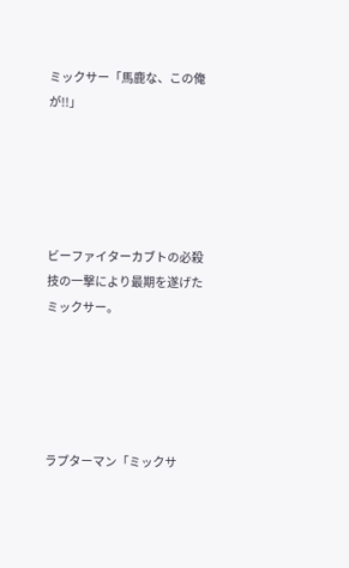ミックサー「馬鹿な、この俺が!!」





ビーファイターカブトの必殺技の一撃により最期を遂げたミックサー。





ラプターマン「ミックサ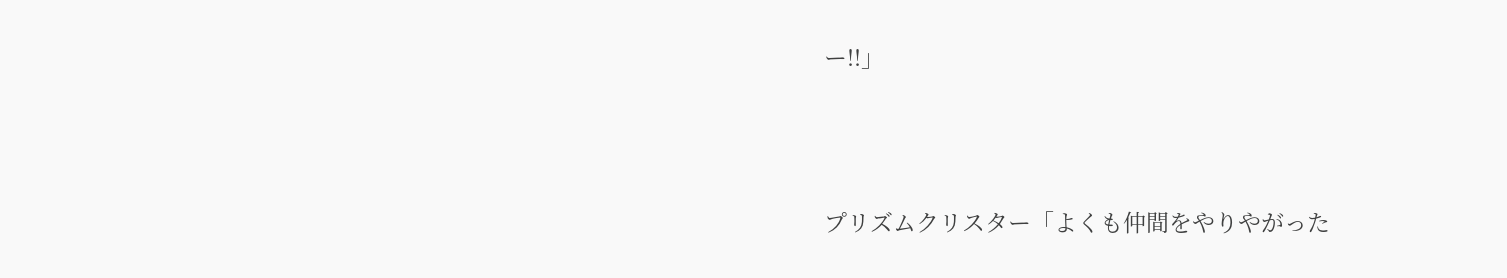ー!!」



プリズムクリスター「よくも仲間をやりやがった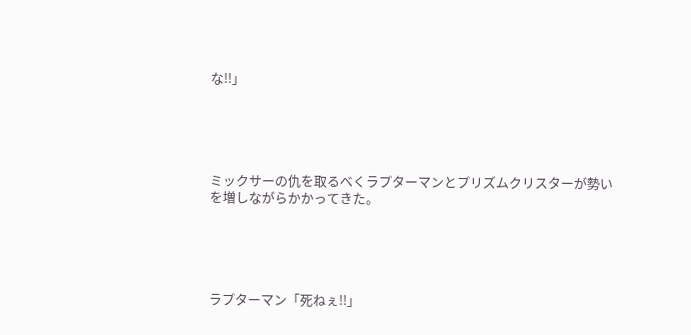な!!」





ミックサーの仇を取るべくラプターマンとプリズムクリスターが勢いを増しながらかかってきた。





ラプターマン「死ねぇ!!」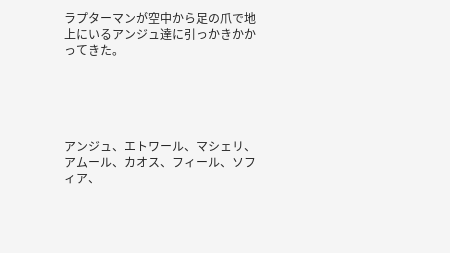ラプターマンが空中から足の爪で地上にいるアンジュ達に引っかきかかってきた。





アンジュ、エトワール、マシェリ、アムール、カオス、フィール、ソフィア、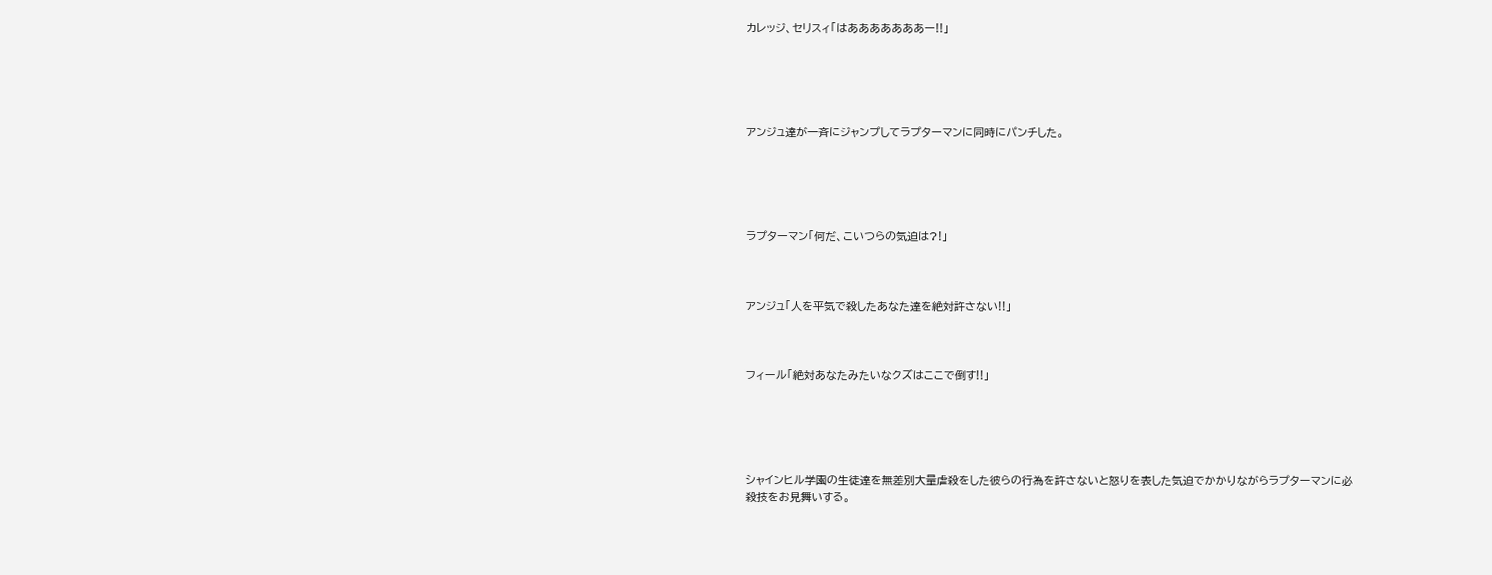カレッジ、セリスィ「はあああああああー!!」





アンジュ達が一斉にジャンプしてラプターマンに同時にパンチした。





ラプターマン「何だ、こいつらの気迫は?!」



アンジュ「人を平気で殺したあなた達を絶対許さない!!」



フィール「絶対あなたみたいなクズはここで倒す!!」





シャインヒル学園の生徒達を無差別大量虐殺をした彼らの行為を許さないと怒りを表した気迫でかかりながらラプターマンに必殺技をお見舞いする。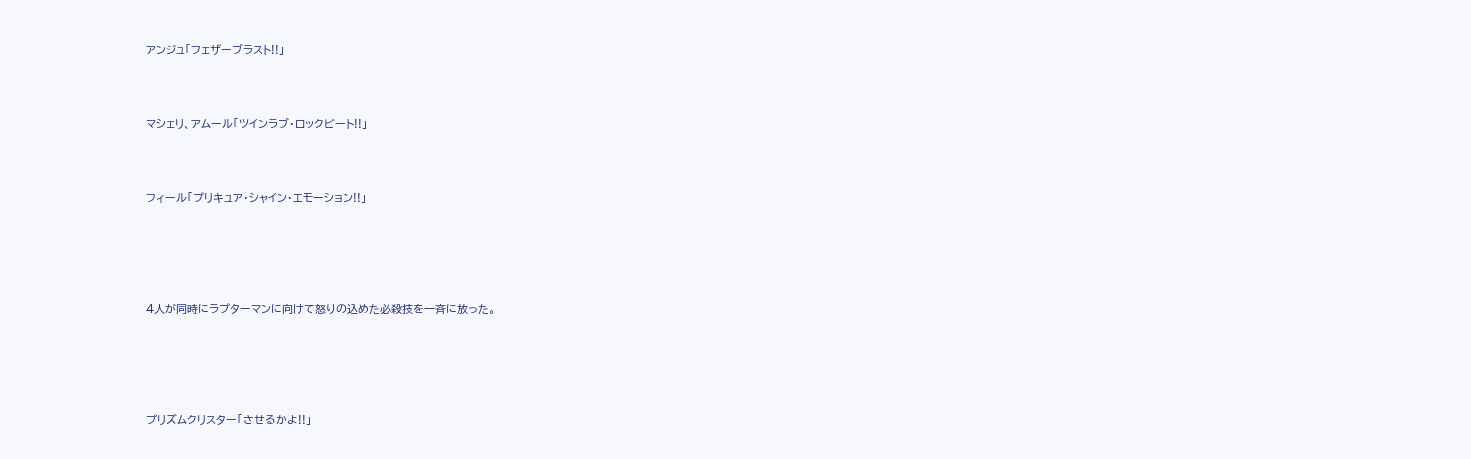アンジュ「フェザーブラスト!!」



マシェリ、アムール「ツインラブ・ロックビート!!」



フィール「プリキュア・シャイン・エモーション!!」





4人が同時にラプターマンに向けて怒りの込めた必殺技を一斉に放った。





プリズムクリスター「させるかよ!!」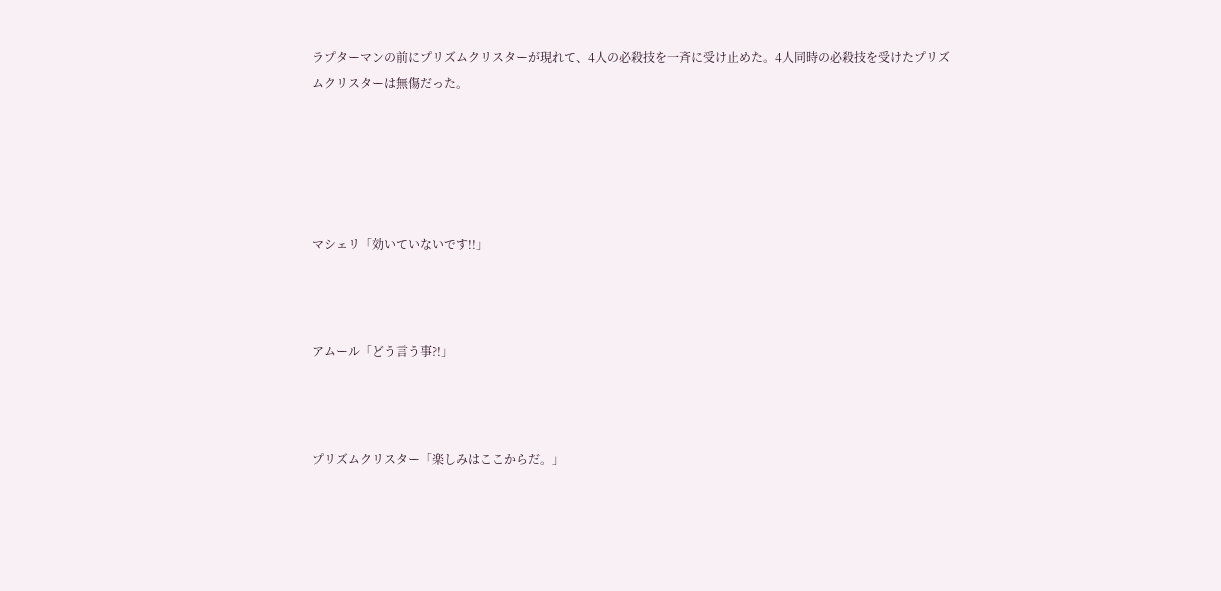ラプターマンの前にプリズムクリスターが現れて、4人の必殺技を一斉に受け止めた。4人同時の必殺技を受けたプリズムクリスターは無傷だった。





マシェリ「効いていないです!!」



アムール「どう言う事?!」



プリズムクリスター「楽しみはここからだ。」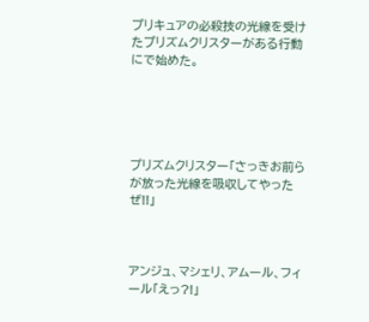プリキュアの必殺技の光線を受けたプリズムクリスターがある行動にで始めた。





プリズムクリスター「さっきお前らが放った光線を吸収してやったぜ!!」



アンジュ、マシェリ、アムール、フィール「えっ?!」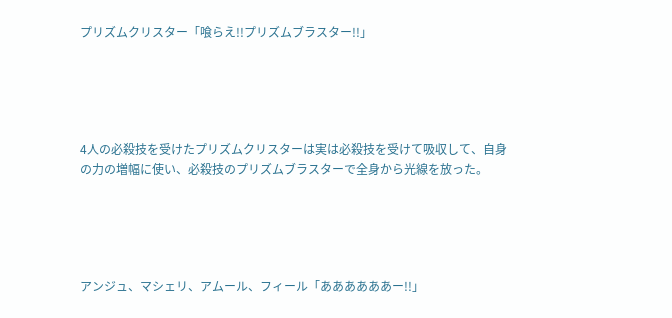プリズムクリスター「喰らえ!!プリズムブラスター!!」





4人の必殺技を受けたプリズムクリスターは実は必殺技を受けて吸収して、自身の力の増幅に使い、必殺技のプリズムブラスターで全身から光線を放った。





アンジュ、マシェリ、アムール、フィール「ああああああー!!」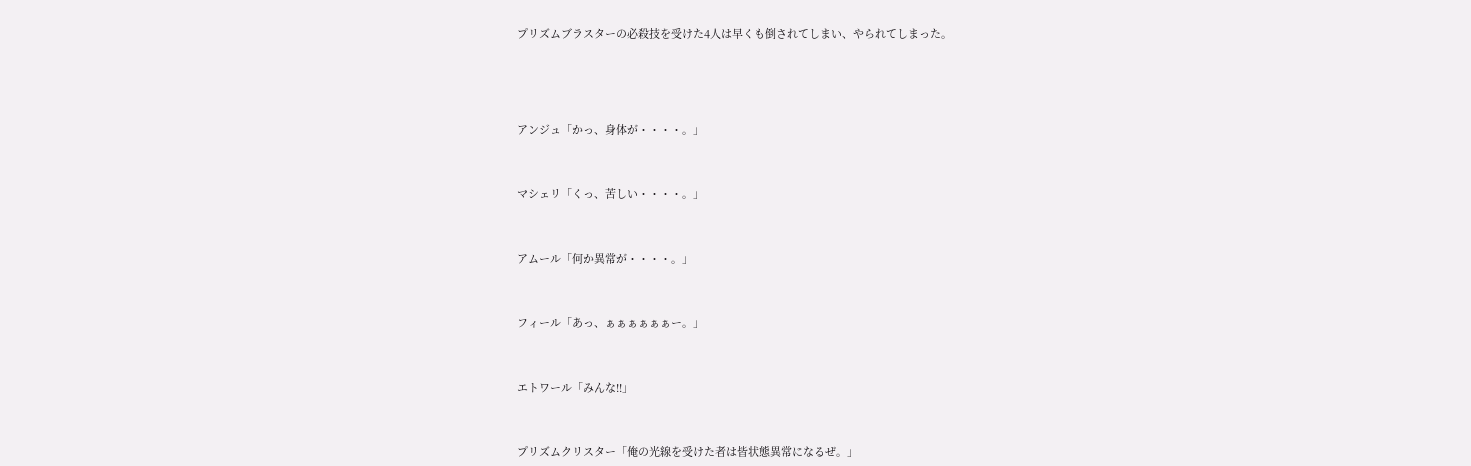プリズムブラスターの必殺技を受けた4人は早くも倒されてしまい、やられてしまった。





アンジュ「かっ、身体が・・・・。」



マシェリ「くっ、苦しい・・・・。」



アムール「何か異常が・・・・。」



フィール「あっ、ぁぁぁぁぁぁー。」



エトワール「みんな!!」



プリズムクリスター「俺の光線を受けた者は皆状態異常になるぜ。」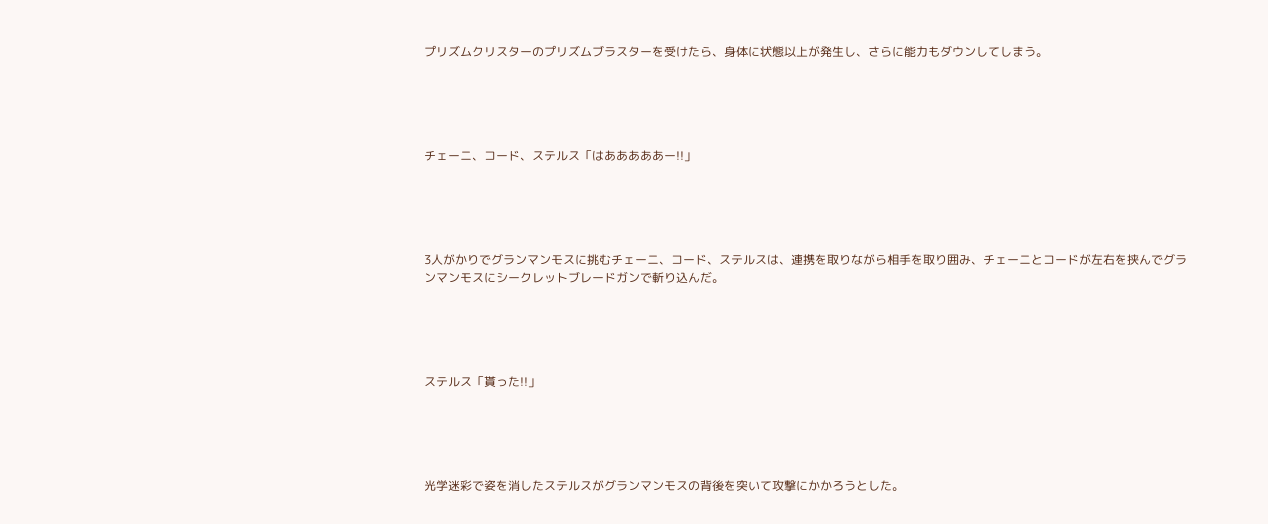プリズムクリスターのプリズムブラスターを受けたら、身体に状態以上が発生し、さらに能力もダウンしてしまう。





チェーニ、コード、ステルス「はあああああー!!」





3人がかりでグランマンモスに挑むチェーニ、コード、ステルスは、連携を取りながら相手を取り囲み、チェーニとコードが左右を挟んでグランマンモスにシークレットブレードガンで斬り込んだ。





ステルス「貰った!!」





光学迷彩で姿を消したステルスがグランマンモスの背後を突いて攻撃にかかろうとした。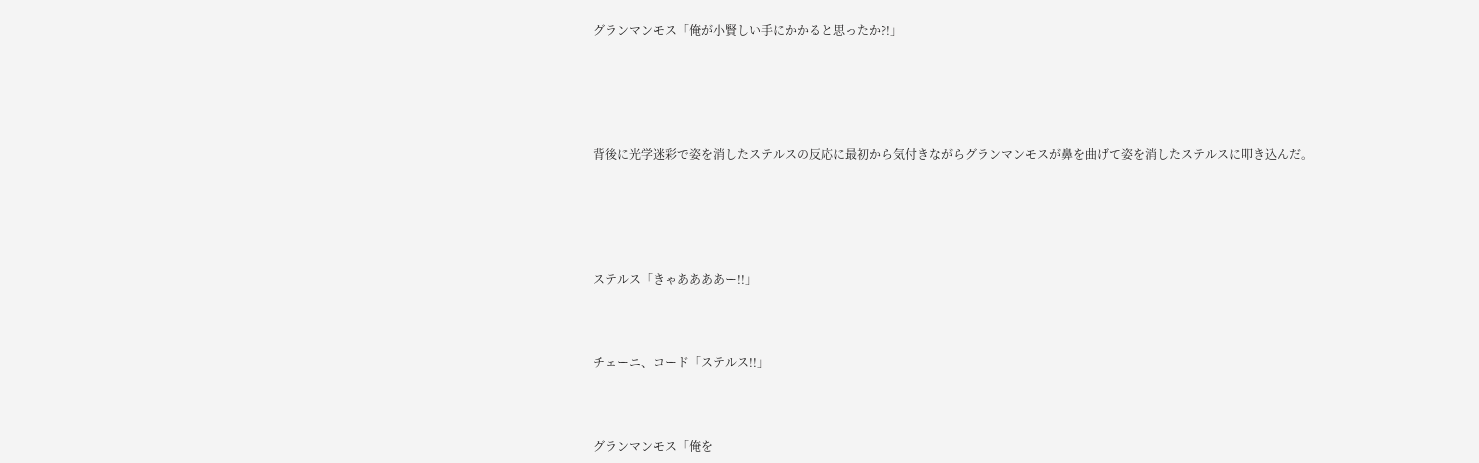グランマンモス「俺が小賢しい手にかかると思ったか?!」





背後に光学迷彩で姿を消したステルスの反応に最初から気付きながらグランマンモスが鼻を曲げて姿を消したステルスに叩き込んだ。





ステルス「きゃああああー!!」



チェーニ、コード「ステルス!!」



グランマンモス「俺を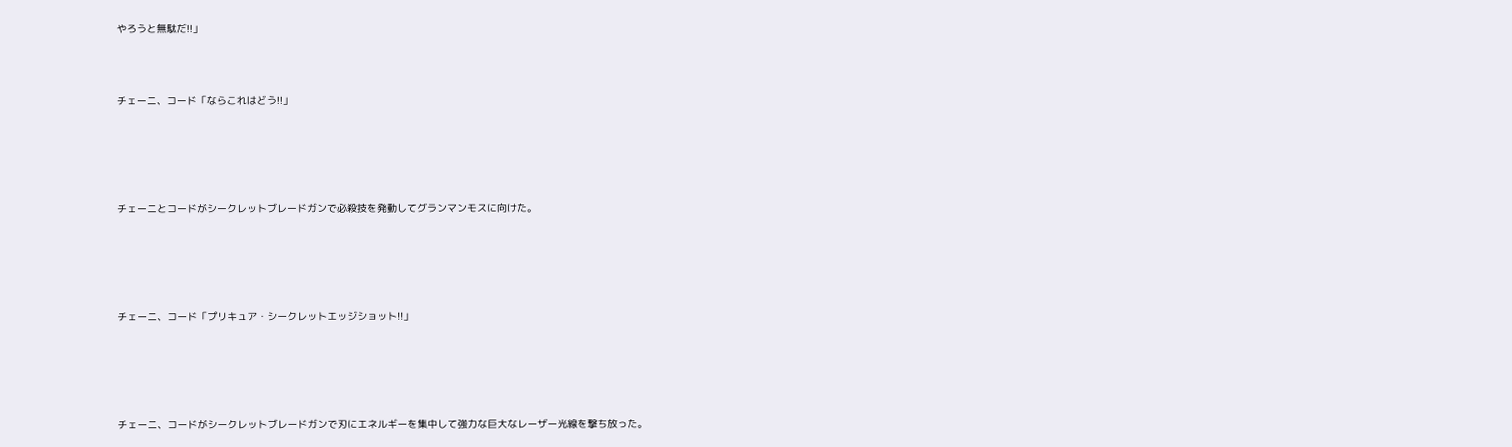やろうと無駄だ!!」



チェーニ、コード「ならこれはどう!!」





チェーニとコードがシークレットブレードガンで必殺技を発動してグランマンモスに向けた。





チェーニ、コード「プリキュア・シークレットエッジショット!!」





チェーニ、コードがシークレットブレードガンで刃にエネルギーを集中して強力な巨大なレーザー光線を撃ち放った。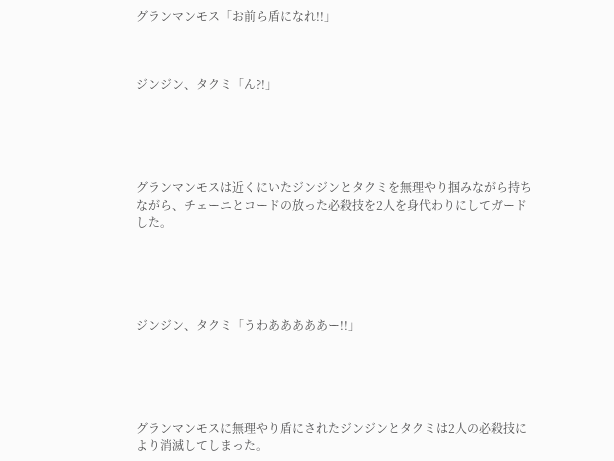グランマンモス「お前ら盾になれ!!」



ジンジン、タクミ「ん?!」





グランマンモスは近くにいたジンジンとタクミを無理やり掴みながら持ちながら、チェーニとコードの放った必殺技を2人を身代わりにしてガードした。





ジンジン、タクミ「うわあああああー!!」





グランマンモスに無理やり盾にされたジンジンとタクミは2人の必殺技により消滅してしまった。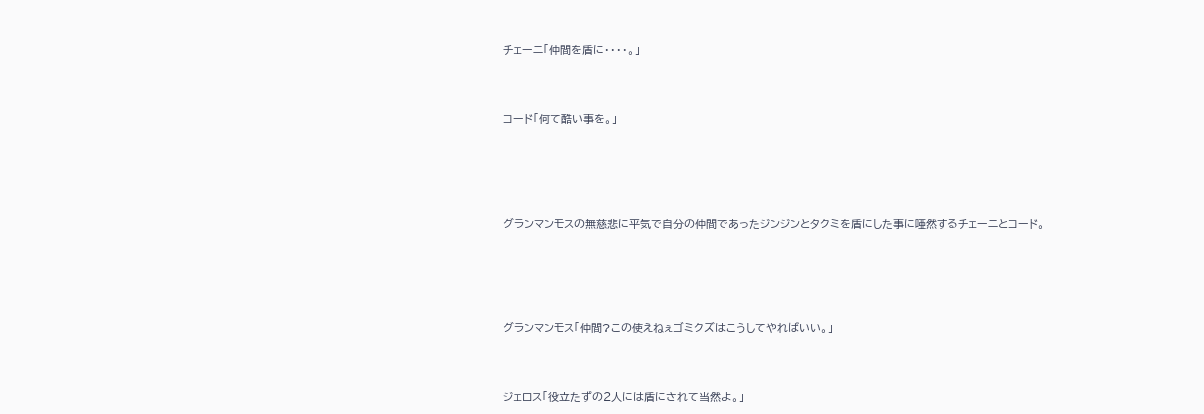チェーニ「仲間を盾に・・・・。」



コード「何て酷い事を。」





グランマンモスの無慈悲に平気で自分の仲間であったジンジンとタクミを盾にした事に唖然するチェーニとコード。





グランマンモス「仲間?この使えねぇゴミクズはこうしてやればいい。」



ジェロス「役立たずの2人には盾にされて当然よ。」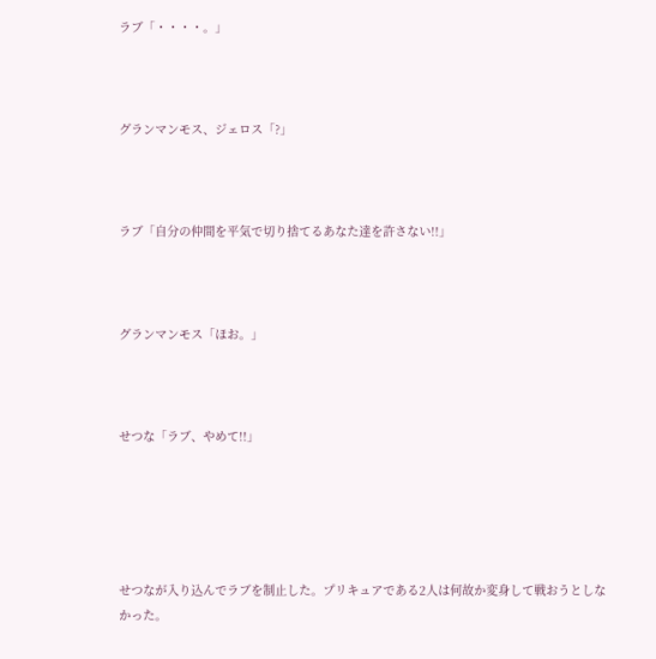ラブ「・・・・。」



グランマンモス、ジェロス「?」



ラブ「自分の仲間を平気で切り捨てるあなた達を許さない!!」



グランマンモス「ほお。」



せつな「ラブ、やめて!!」





せつなが入り込んでラブを制止した。プリキュアである2人は何故か変身して戦おうとしなかった。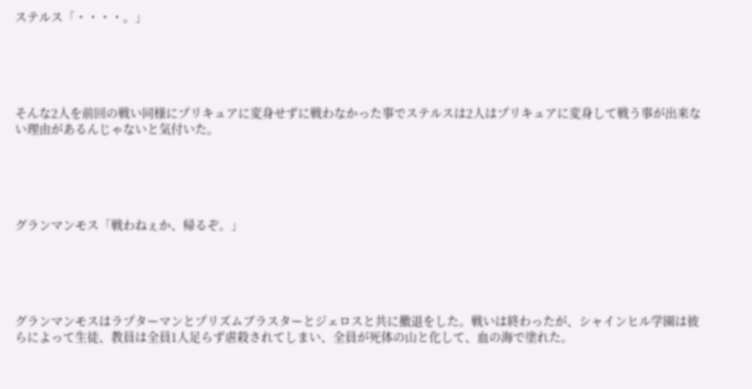ステルス「・・・・。」





そんな2人を前回の戦い同様にプリキュアに変身せずに戦わなかった事でステルスは2人はプリキュアに変身して戦う事が出来ない理由があるんじゃないと気付いた。





グランマンモス「戦わねぇか、帰るぞ。」





グランマンモスはラプターマンとプリズムブラスターとジェロスと共に撤退をした。戦いは終わったが、シャインヒル学園は彼らによって生徒、教員は全員1人足らず虐殺されてしまい、全員が死体の山と化して、血の海で塗れた。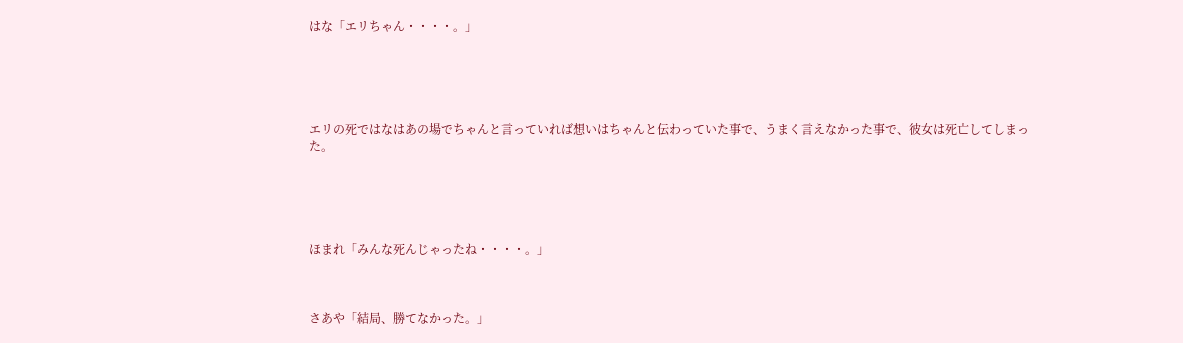はな「エリちゃん・・・・。」





エリの死ではなはあの場でちゃんと言っていれば想いはちゃんと伝わっていた事で、うまく言えなかった事で、彼女は死亡してしまった。





ほまれ「みんな死んじゃったね・・・・。」



さあや「結局、勝てなかった。」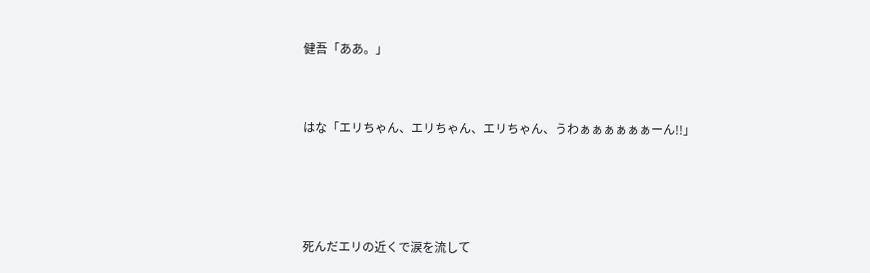健吾「ああ。」



はな「エリちゃん、エリちゃん、エリちゃん、うわぁぁぁぁぁぁーん!!」





死んだエリの近くで涙を流して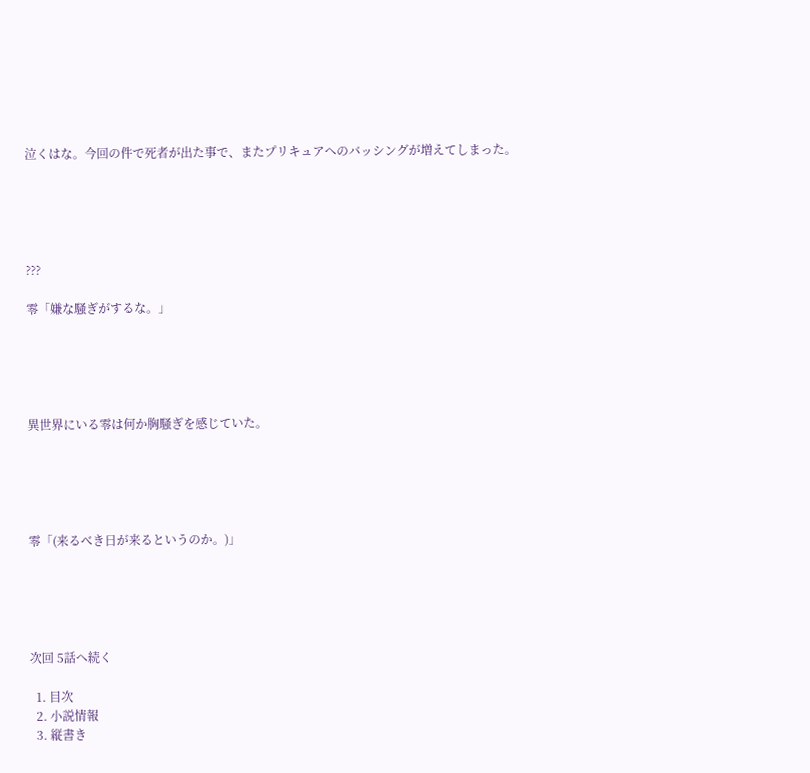泣くはな。今回の件で死者が出た事で、またプリキュアへのバッシングが増えてしまった。





???

零「嫌な騒ぎがするな。」





異世界にいる零は何か胸騒ぎを感じていた。





零「(来るべき日が来るというのか。)」





次回 5話へ続く

  1. 目次
  2. 小説情報
  3. 縦書き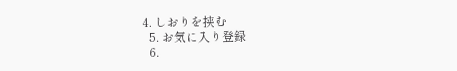4. しおりを挟む
  5. お気に入り登録
  6.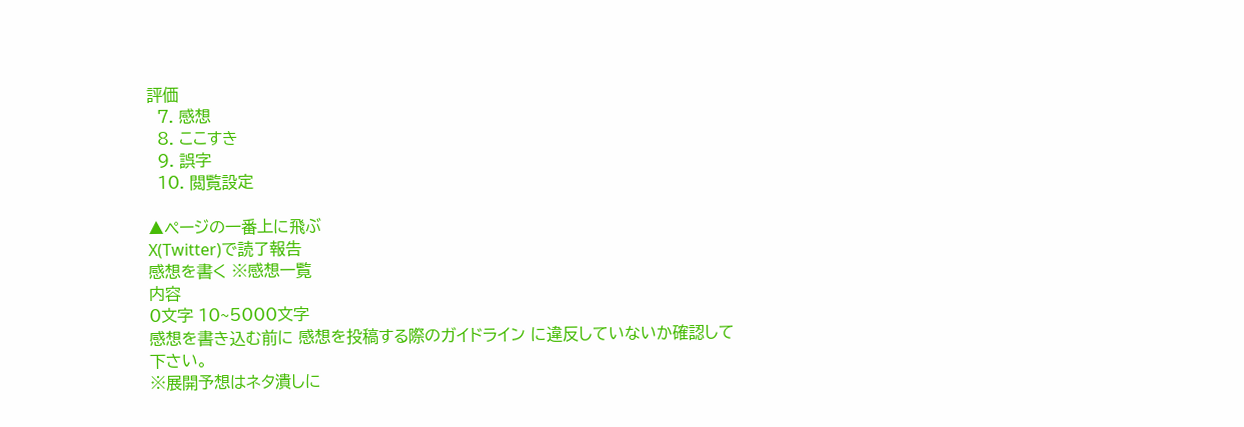評価
  7. 感想
  8. ここすき
  9. 誤字
  10. 閲覧設定

▲ページの一番上に飛ぶ
X(Twitter)で読了報告
感想を書く ※感想一覧
内容
0文字 10~5000文字
感想を書き込む前に 感想を投稿する際のガイドライン に違反していないか確認して下さい。
※展開予想はネタ潰しに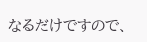なるだけですので、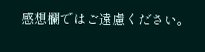感想欄ではご遠慮ください。